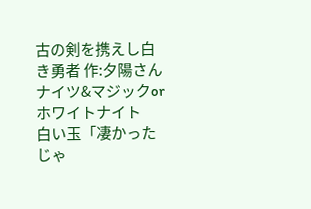古の剣を携えし白き勇者 作:夕陽さん
ナイツ&マジックorホワイトナイト
白い玉「凄かったじゃ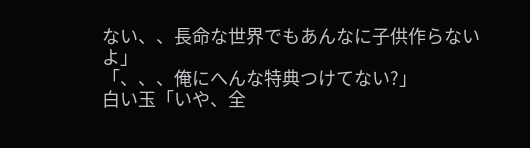ない、、長命な世界でもあんなに子供作らないよ」
「、、、俺にへんな特典つけてない?」
白い玉「いや、全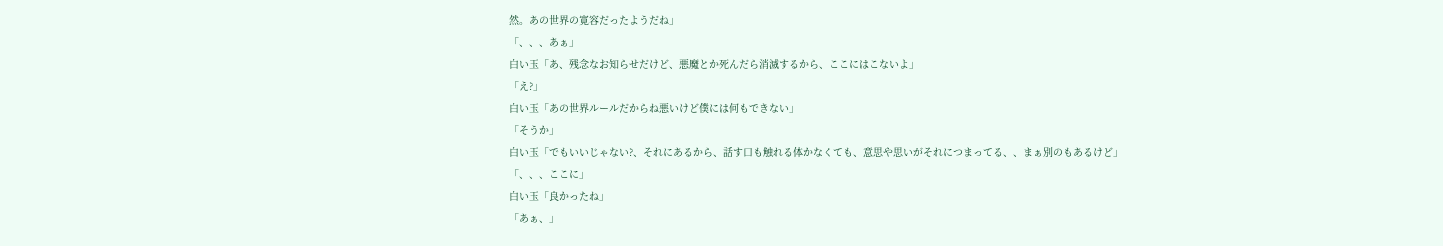然。あの世界の寛容だったようだね」
「、、、あぁ」
白い玉「あ、残念なお知らせだけど、悪魔とか死んだら消滅するから、ここにはこないよ」
「え?」
白い玉「あの世界ルールだからね悪いけど僕には何もできない」
「そうか」
白い玉「でもいいじゃない?、それにあるから、話す口も触れる体かなくても、意思や思いがそれにつまってる、、まぁ別のもあるけど」
「、、、ここに」
白い玉「良かったね」
「あぁ、」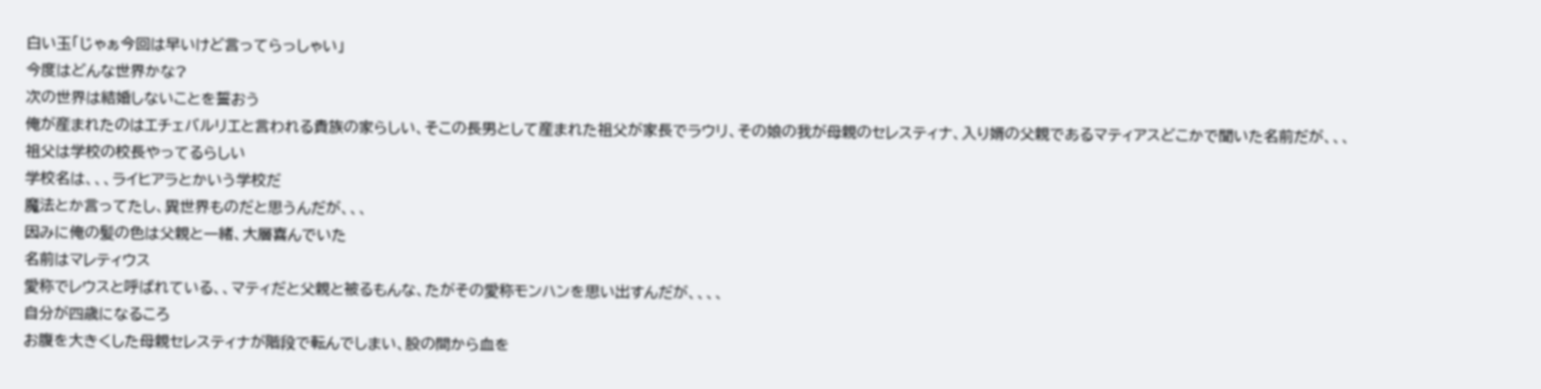白い玉「じゃぁ今回は早いけど言ってらっしゃい」
今度はどんな世界かな?
次の世界は結婚しないことを誓おう
俺が産まれたのはエチェバルリエと言われる貴族の家らしい、そこの長男として産まれた祖父が家長でラウリ、その娘の我が母親のセレスティナ、入り婿の父親であるマティアスどこかで聞いた名前だが、、、
祖父は学校の校長やってるらしい
学校名は、、、ライヒアラとかいう学校だ
魔法とか言ってたし、異世界ものだと思うんだが、、、
因みに俺の髪の色は父親と一緒、大層喜んでいた
名前はマレティウス
愛称でレウスと呼ばれている、、マティだと父親と被るもんな、たがその愛称モンハンを思い出すんだが、、、、
自分が四歳になるころ
お腹を大きくした母親セレスティナが階段で転んでしまい、股の間から血を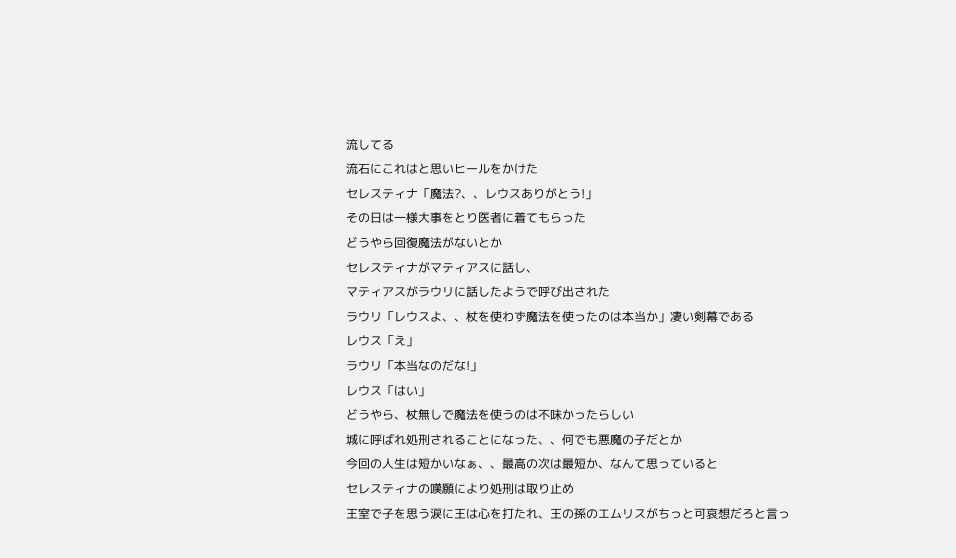流してる
流石にこれはと思いヒールをかけた
セレスティナ「魔法?、、レウスありがとう!」
その日は一様大事をとり医者に着てもらった
どうやら回復魔法がないとか
セレスティナがマティアスに話し、
マティアスがラウリに話したようで呼び出された
ラウリ「レウスよ、、杖を使わず魔法を使ったのは本当か」凄い剣幕である
レウス「え」
ラウリ「本当なのだな!」
レウス「はい」
どうやら、杖無しで魔法を使うのは不味かったらしい
城に呼ばれ処刑されることになった、、何でも悪魔の子だとか
今回の人生は短かいなぁ、、最高の次は最短か、なんて思っていると
セレスティナの嘆願により処刑は取り止め
王室で子を思う涙に王は心を打たれ、王の孫のエムリスがちっと可哀想だろと言っ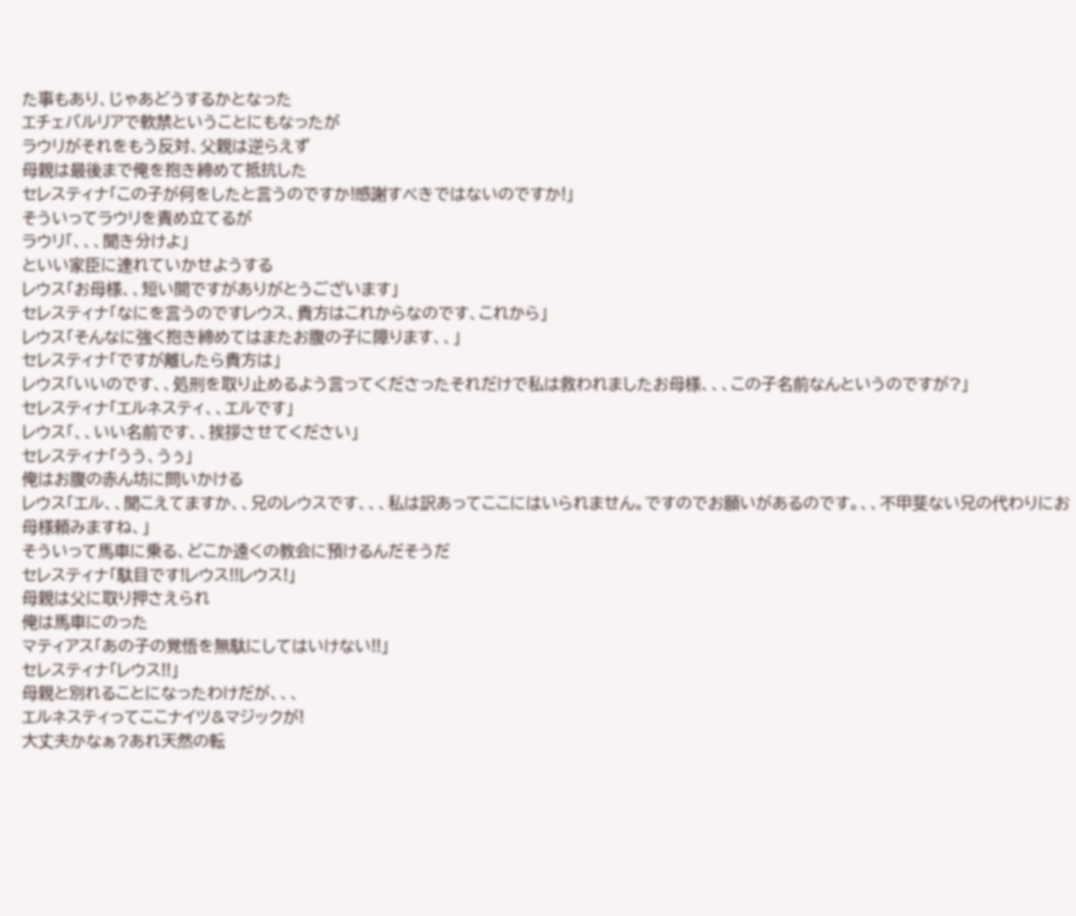た事もあり、じゃあどうするかとなった
エチェバルリアで軟禁ということにもなったが
ラウリがそれをもう反対、父親は逆らえず
母親は最後まで俺を抱き締めて抵抗した
セレスティナ「この子が何をしたと言うのですか!感謝すべきではないのですか!」
そういってラウリを責め立てるが
ラウリ「、、、聞き分けよ」
といい家臣に連れていかせようする
レウス「お母様、、短い間ですがありがとうございます」
セレスティナ「なにを言うのですレウス、貴方はこれからなのです、これから」
レウス「そんなに強く抱き締めてはまたお腹の子に障ります、、」
セレスティナ「ですが離したら貴方は」
レウス「いいのです、、処刑を取り止めるよう言ってくださったそれだけで私は救われましたお母様、、、この子名前なんというのですが?」
セレスティナ「エルネスティ、、エルです」
レウス「、、いい名前です、、挨拶させてください」
セレスティナ「うう、うぅ」
俺はお腹の赤ん坊に問いかける
レウス「エル、、聞こえてますか、、兄のレウスです、、、私は訳あってここにはいられません。ですのでお願いがあるのです。、、不甲斐ない兄の代わりにお母様頼みますね、」
そういって馬車に乗る、どこか遠くの教会に預けるんだそうだ
セレスティナ「駄目です!レウス!!レウス!」
母親は父に取り押さえられ
俺は馬車にのった
マティアス「あの子の覚悟を無駄にしてはいけない!!」
セレスティナ「レウス!!」
母親と別れることになったわけだが、、、
エルネスティってここナイツ&マジックが!
大丈夫かなぁ?あれ天然の転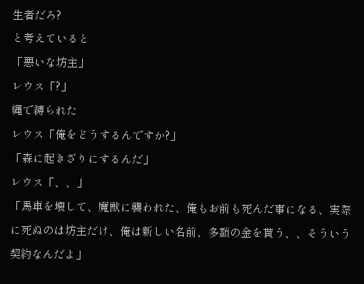生者だろ?
と考えていると
「悪いな坊主」
レウス「?」
縄で縛られた
レウス「俺をどうするんですか?」
「森に起きざりにするんだ」
レウス「、、」
「馬車を壊して、魔獣に襲われた、俺もお前も死んだ事になる、実際に死ぬのは坊主だけ、俺は新しい名前、多額の金を貰う、、そういう契約なんだよ」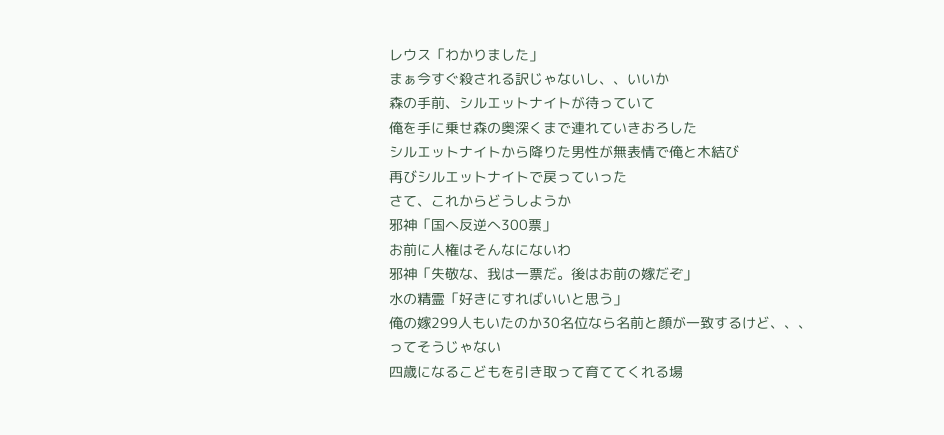レウス「わかりました」
まぁ今すぐ殺される訳じゃないし、、いいか
森の手前、シルエットナイトが待っていて
俺を手に乗せ森の奥深くまで連れていきおろした
シルエットナイトから降りた男性が無表情で俺と木結び
再びシルエットナイトで戻っていった
さて、これからどうしようか
邪神「国へ反逆へ300票」
お前に人権はそんなにないわ
邪神「失敬な、我は一票だ。後はお前の嫁だぞ」
水の精霊「好きにすればいいと思う」
俺の嫁299人もいたのか30名位なら名前と顔が一致するけど、、、
ってそうじゃない
四歳になるこどもを引き取って育ててくれる場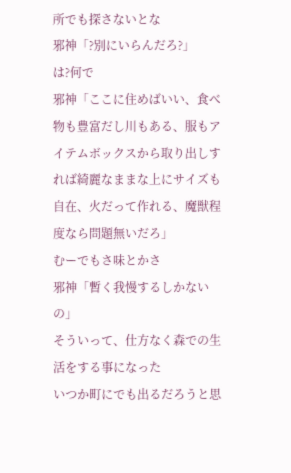所でも探さないとな
邪神「?別にいらんだろ?」
は?何で
邪神「ここに住めばいい、食べ物も豊富だし川もある、服もアイテムボックスから取り出しすれば綺麗なままな上にサイズも自在、火だって作れる、魔獣程度なら問題無いだろ」
むーでもさ味とかさ
邪神「暫く我慢するしかないの」
そういって、仕方なく森での生活をする事になった
いつか町にでも出るだろうと思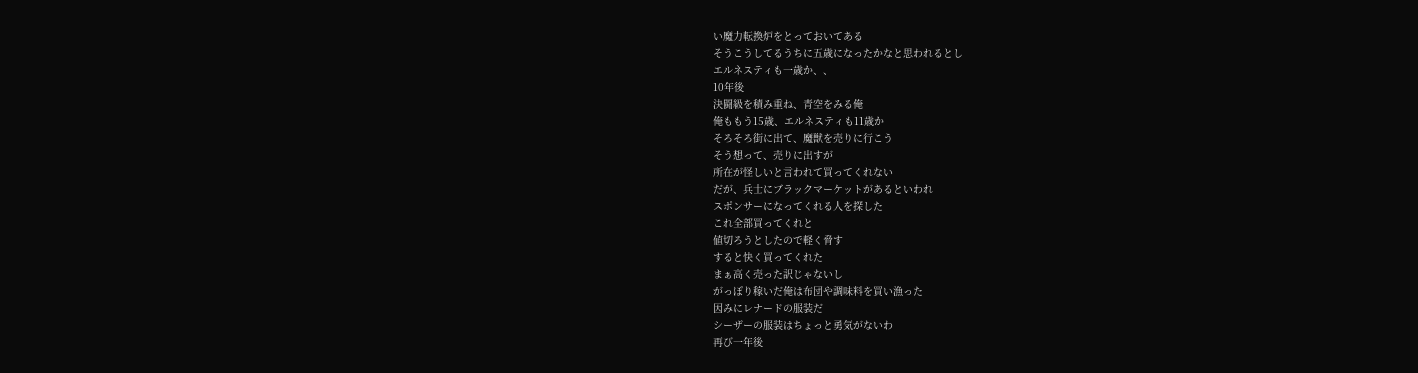い魔力転換炉をとっておいてある
そうこうしてるうちに五歳になったかなと思われるとし
エルネスティも一歳か、、
10年後
決闘級を積み重ね、青空をみる俺
俺ももう15歳、エルネスティも11歳か
そろそろ街に出て、魔獣を売りに行こう
そう想って、売りに出すが
所在が怪しいと言われて買ってくれない
だが、兵士にブラックマーケットがあるといわれ
スポンサーになってくれる人を探した
これ全部買ってくれと
値切ろうとしたので軽く脅す
すると快く買ってくれた
まぁ高く売った訳じゃないし
がっぽり稼いだ俺は布団や調味料を買い漁った
因みにレナードの服装だ
シーザーの服装はちょっと勇気がないわ
再び一年後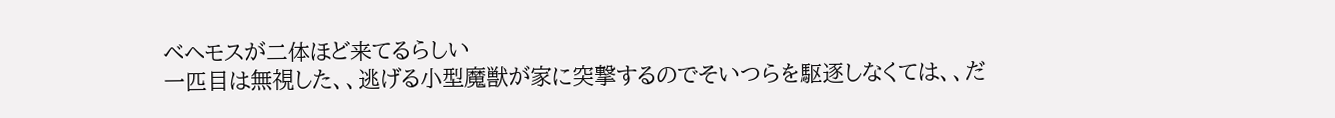ベヘモスが二体ほど来てるらしい
一匹目は無視した、、逃げる小型魔獣が家に突撃するのでそいつらを駆逐しなくては、、だ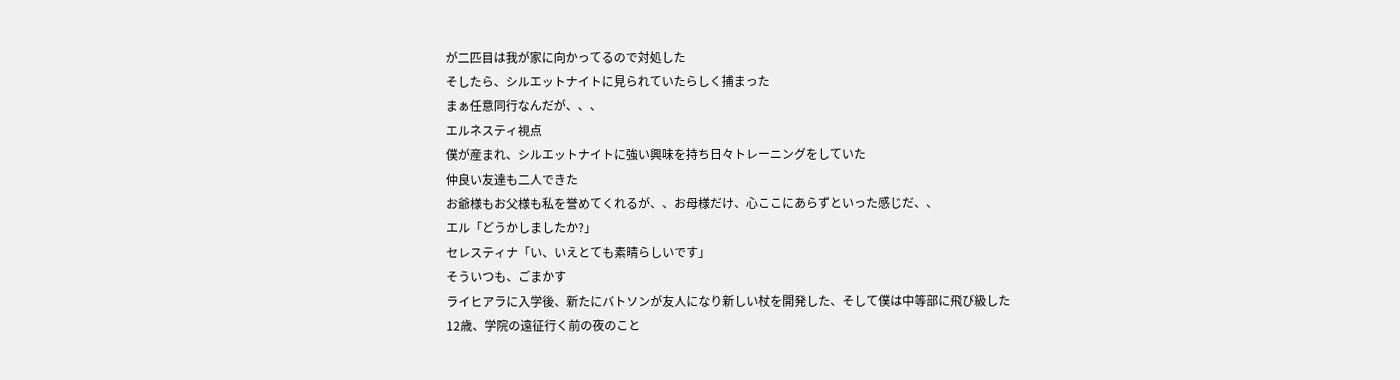が二匹目は我が家に向かってるので対処した
そしたら、シルエットナイトに見られていたらしく捕まった
まぁ任意同行なんだが、、、
エルネスティ視点
僕が産まれ、シルエットナイトに強い興味を持ち日々トレーニングをしていた
仲良い友達も二人できた
お爺様もお父様も私を誉めてくれるが、、お母様だけ、心ここにあらずといった感じだ、、
エル「どうかしましたか?」
セレスティナ「い、いえとても素晴らしいです」
そういつも、ごまかす
ライヒアラに入学後、新たにバトソンが友人になり新しい杖を開発した、そして僕は中等部に飛び級した
12歳、学院の遠征行く前の夜のこと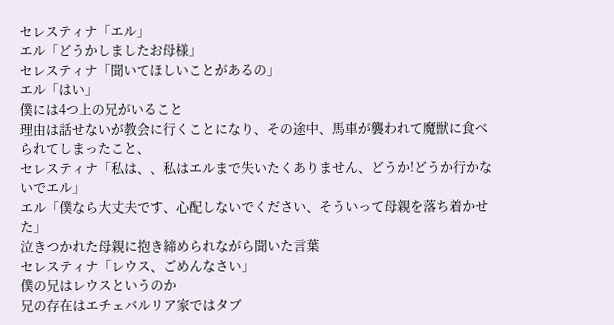セレスティナ「エル」
エル「どうかしましたお母様」
セレスティナ「聞いてほしいことがあるの」
エル「はい」
僕には4つ上の兄がいること
理由は話せないが教会に行くことになり、その途中、馬車が襲われて魔獣に食べられてしまったこと、
セレスティナ「私は、、私はエルまで失いたくありません、どうか!どうか行かないでエル」
エル「僕なら大丈夫です、心配しないでください、そういって母親を落ち着かせた」
泣きつかれた母親に抱き締められながら聞いた言葉
セレスティナ「レウス、ごめんなさい」
僕の兄はレウスというのか
兄の存在はエチェバルリア家ではタブ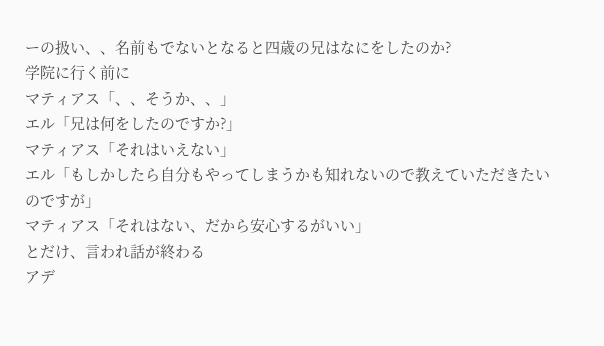ーの扱い、、名前もでないとなると四歳の兄はなにをしたのか?
学院に行く前に
マティアス「、、そうか、、」
エル「兄は何をしたのですか?」
マティアス「それはいえない」
エル「もしかしたら自分もやってしまうかも知れないので教えていただきたいのですが」
マティアス「それはない、だから安心するがいい」
とだけ、言われ話が終わる
アデ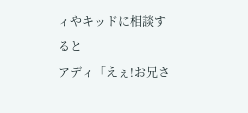ィやキッドに相談すると
アディ「えぇ!お兄さ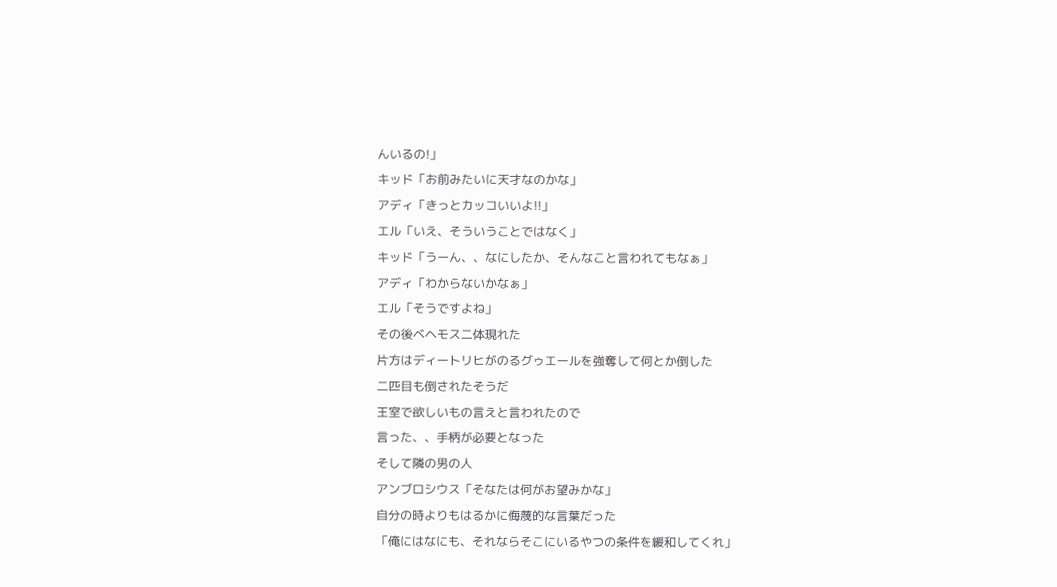んいるの!」
キッド「お前みたいに天才なのかな」
アディ「きっとカッコいいよ!!」
エル「いえ、そういうことではなく」
キッド「うーん、、なにしたか、そんなこと言われてもなぁ」
アディ「わからないかなぁ」
エル「そうですよね」
その後ベヘモス二体現れた
片方はディートリヒがのるグゥエールを強奪して何とか倒した
二匹目も倒されたそうだ
王室で欲しいもの言えと言われたので
言った、、手柄が必要となった
そして隣の男の人
アンブロシウス「そなたは何がお望みかな」
自分の時よりもはるかに侮蔑的な言葉だった
「俺にはなにも、それならそこにいるやつの条件を緩和してくれ」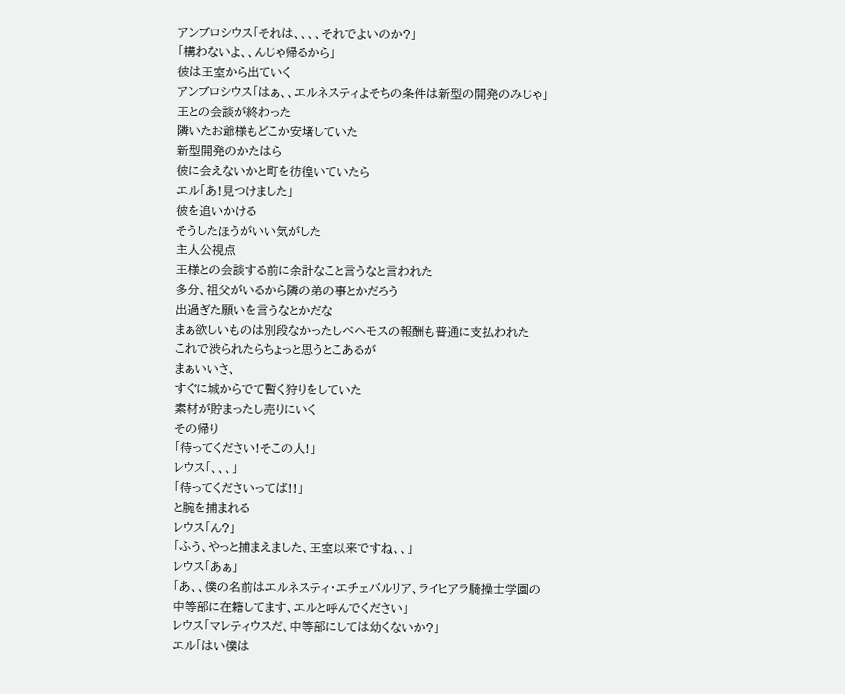アンブロシウス「それは、、、、それでよいのか?」
「構わないよ、、んじゃ帰るから」
彼は王室から出ていく
アンブロシウス「はぁ、、エルネスティよそちの条件は新型の開発のみじゃ」
王との会談が終わった
隣いたお爺様もどこか安堵していた
新型開発のかたはら
彼に会えないかと町を彷徨いていたら
エル「あ!見つけました」
彼を追いかける
そうしたほうがいい気がした
主人公視点
王様との会談する前に余計なこと言うなと言われた
多分、祖父がいるから隣の弟の事とかだろう
出過ぎた願いを言うなとかだな
まぁ欲しいものは別段なかったしベヘモスの報酬も普通に支払われた
これで渋られたらちょっと思うとこあるが
まぁいいさ、
すぐに城からでて暫く狩りをしていた
素材が貯まったし売りにいく
その帰り
「待ってください!そこの人!」
レウス「、、、」
「待ってくださいってば!!」
と腕を捕まれる
レウス「ん?」
「ふう、やっと捕まえました、王室以来ですね、、」
レウス「あぁ」
「あ、、僕の名前はエルネスティ・エチェバルリア、ライヒアラ騎操士学園の中等部に在籍してます、エルと呼んでください」
レウス「マレティウスだ、中等部にしては幼くないか?」
エル「はい僕は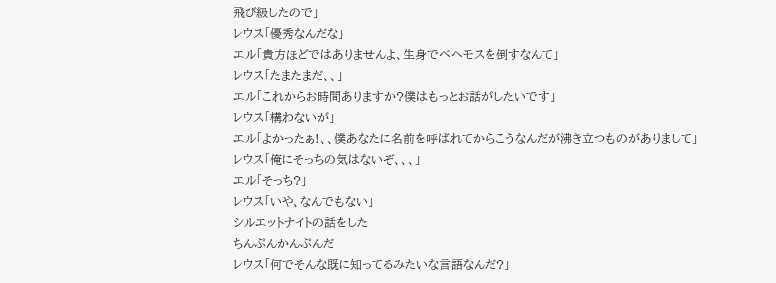飛び級したので」
レウス「優秀なんだな」
エル「貴方ほどではありませんよ、生身でベヘモスを倒すなんて」
レウス「たまたまだ、、」
エル「これからお時間ありますか?僕はもっとお話がしたいです」
レウス「構わないが」
エル「よかったぁ!、、僕あなたに名前を呼ばれてからこうなんだが沸き立つものがありまして」
レウス「俺にそっちの気はないぞ、、、」
エル「そっち?」
レウス「いや、なんでもない」
シルエットナイトの話をした
ちんぷんかんぷんだ
レウス「何でそんな既に知ってるみたいな言語なんだ?」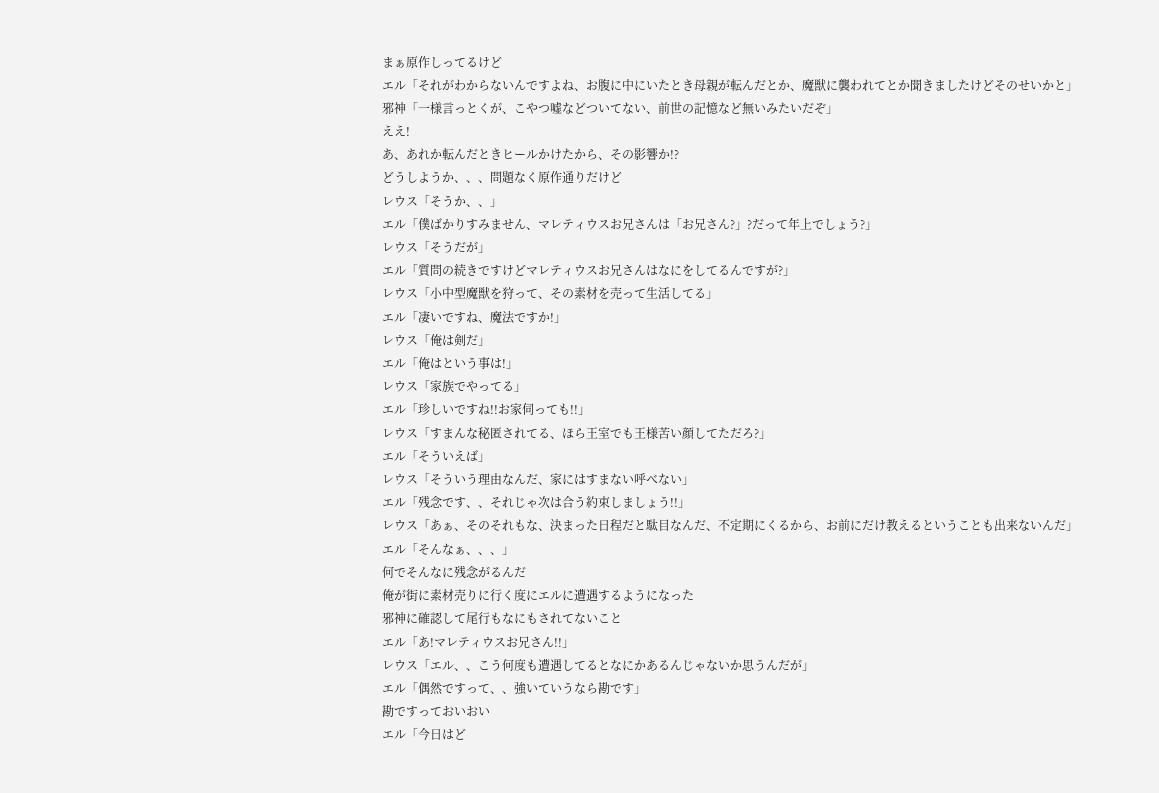まぁ原作しってるけど
エル「それがわからないんですよね、お腹に中にいたとき母親が転んだとか、魔獣に襲われてとか聞きましたけどそのせいかと」
邪神「一様言っとくが、こやつ嘘などついてない、前世の記憶など無いみたいだぞ」
ええ!
あ、あれか転んだときヒールかけたから、その影響か!?
どうしようか、、、問題なく原作通りだけど
レウス「そうか、、」
エル「僕ばかりすみません、マレティウスお兄さんは「お兄さん?」?だって年上でしょう?」
レウス「そうだが」
エル「質問の続きですけどマレティウスお兄さんはなにをしてるんですが?」
レウス「小中型魔獣を狩って、その素材を売って生活してる」
エル「凄いですね、魔法ですか!」
レウス「俺は剣だ」
エル「俺はという事は!」
レウス「家族でやってる」
エル「珍しいですね!!お家伺っても!!」
レウス「すまんな秘匿されてる、ほら王室でも王様苦い顔してただろ?」
エル「そういえば」
レウス「そういう理由なんだ、家にはすまない呼べない」
エル「残念です、、それじゃ次は合う約束しましょう!!」
レウス「あぁ、そのそれもな、決まった日程だと駄目なんだ、不定期にくるから、お前にだけ教えるということも出来ないんだ」
エル「そんなぁ、、、」
何でそんなに残念がるんだ
俺が街に素材売りに行く度にエルに遭遇するようになった
邪神に確認して尾行もなにもされてないこと
エル「あ!マレティウスお兄さん!!」
レウス「エル、、こう何度も遭遇してるとなにかあるんじゃないか思うんだが」
エル「偶然ですって、、強いていうなら勘です」
勘ですっておいおい
エル「今日はど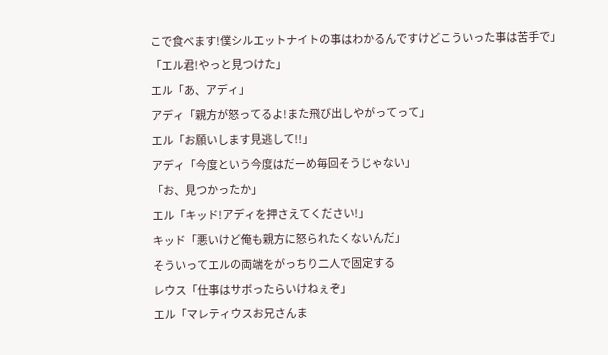こで食べます!僕シルエットナイトの事はわかるんですけどこういった事は苦手で」
「エル君!やっと見つけた」
エル「あ、アディ」
アディ「親方が怒ってるよ!また飛び出しやがってって」
エル「お願いします見逃して!!」
アディ「今度という今度はだーめ毎回そうじゃない」
「お、見つかったか」
エル「キッド!アディを押さえてください!」
キッド「悪いけど俺も親方に怒られたくないんだ」
そういってエルの両端をがっちり二人で固定する
レウス「仕事はサボったらいけねぇぞ」
エル「マレティウスお兄さんま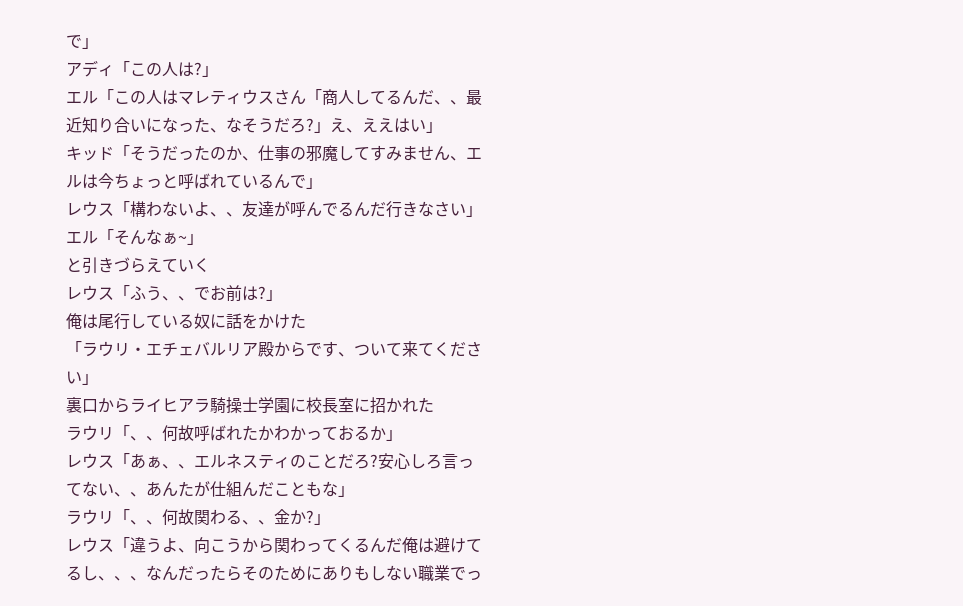で」
アディ「この人は?」
エル「この人はマレティウスさん「商人してるんだ、、最近知り合いになった、なそうだろ?」え、ええはい」
キッド「そうだったのか、仕事の邪魔してすみません、エルは今ちょっと呼ばれているんで」
レウス「構わないよ、、友達が呼んでるんだ行きなさい」
エル「そんなぁ~」
と引きづらえていく
レウス「ふう、、でお前は?」
俺は尾行している奴に話をかけた
「ラウリ・エチェバルリア殿からです、ついて来てください」
裏口からライヒアラ騎操士学園に校長室に招かれた
ラウリ「、、何故呼ばれたかわかっておるか」
レウス「あぁ、、エルネスティのことだろ?安心しろ言ってない、、あんたが仕組んだこともな」
ラウリ「、、何故関わる、、金か?」
レウス「違うよ、向こうから関わってくるんだ俺は避けてるし、、、なんだったらそのためにありもしない職業でっ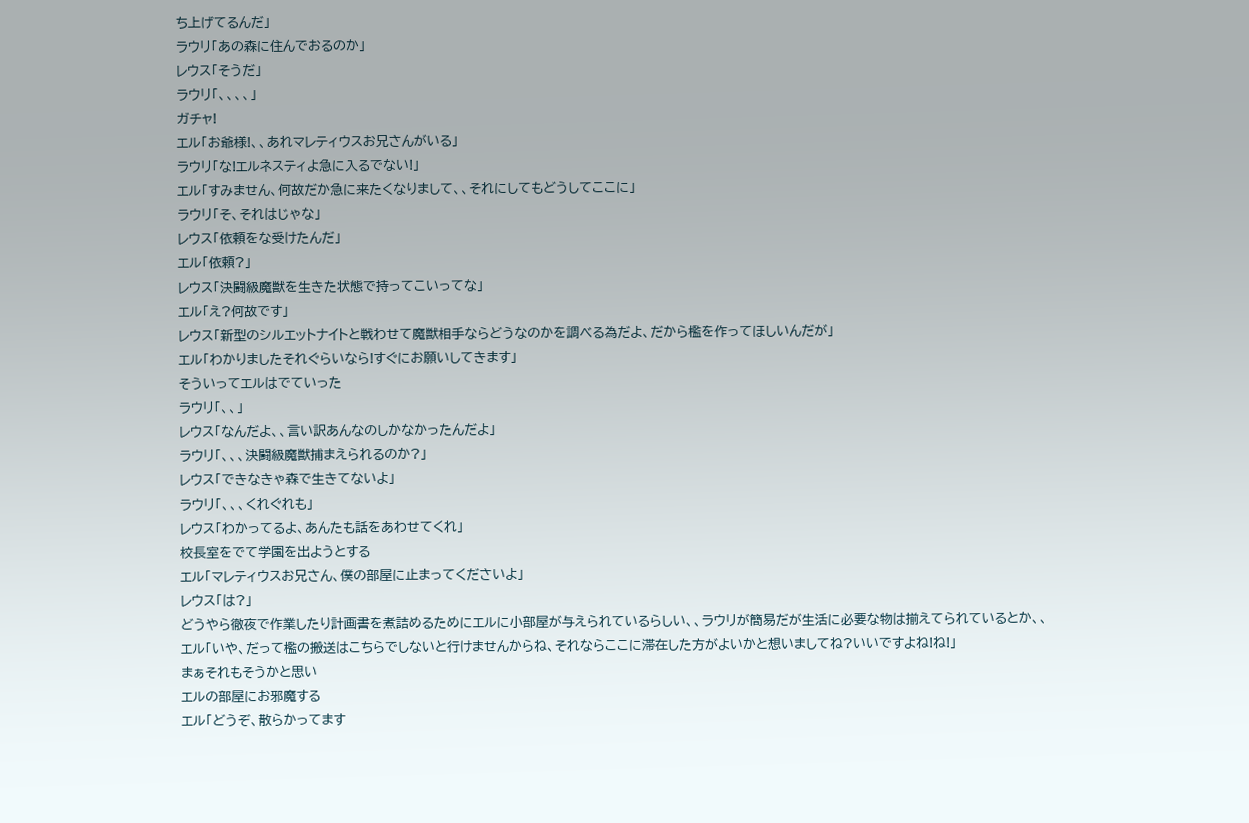ち上げてるんだ」
ラウリ「あの森に住んでおるのか」
レウス「そうだ」
ラウリ「、、、、」
ガチャ!
エル「お爺様!、、あれマレティウスお兄さんがいる」
ラウリ「な!エルネスティよ急に入るでない!」
エル「すみません、何故だか急に来たくなりまして、、それにしてもどうしてここに」
ラウリ「そ、それはじゃな」
レウス「依頼をな受けたんだ」
エル「依頼?」
レウス「決闘級魔獣を生きた状態で持ってこいってな」
エル「え?何故です」
レウス「新型のシルエットナイトと戦わせて魔獣相手ならどうなのかを調べる為だよ、だから檻を作ってほしいんだが」
エル「わかりましたそれぐらいなら!すぐにお願いしてきます」
そういってエルはでていった
ラウリ「、、」
レウス「なんだよ、、言い訳あんなのしかなかったんだよ」
ラウリ「、、、決闘級魔獣捕まえられるのか?」
レウス「できなきゃ森で生きてないよ」
ラウリ「、、、くれぐれも」
レウス「わかってるよ、あんたも話をあわせてくれ」
校長室をでて学園を出ようとする
エル「マレティウスお兄さん、僕の部屋に止まってくださいよ」
レウス「は?」
どうやら徹夜で作業したり計画書を煮詰めるためにエルに小部屋が与えられているらしい、、ラウリが簡易だが生活に必要な物は揃えてられているとか、、
エル「いや、だって檻の搬送はこちらでしないと行けませんからね、それならここに滞在した方がよいかと想いましてね?いいですよね!ね!」
まぁそれもそうかと思い
エルの部屋にお邪魔する
エル「どうぞ、散らかってます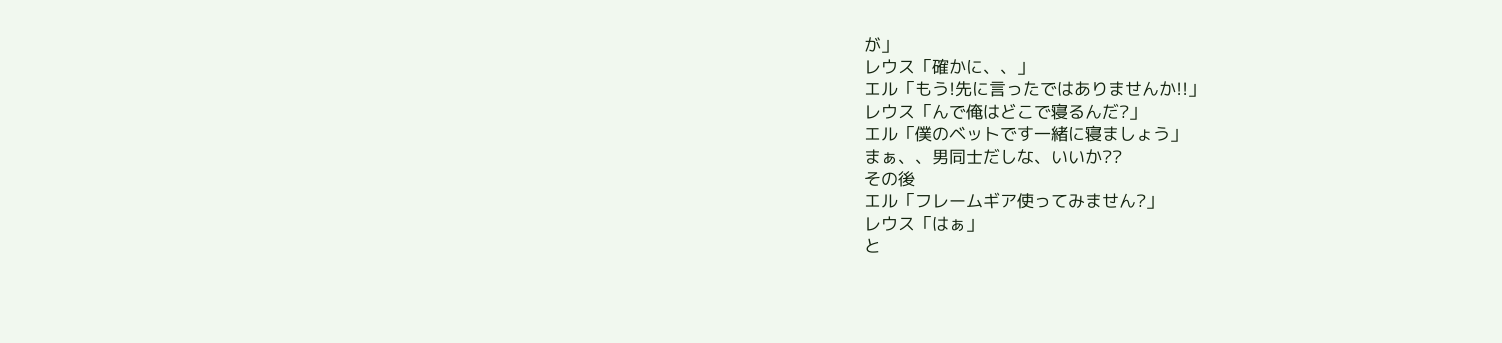が」
レウス「確かに、、」
エル「もう!先に言ったではありませんか!!」
レウス「んで俺はどこで寝るんだ?」
エル「僕のベットです一緒に寝ましょう」
まぁ、、男同士だしな、いいか??
その後
エル「フレームギア使ってみません?」
レウス「はぁ」
と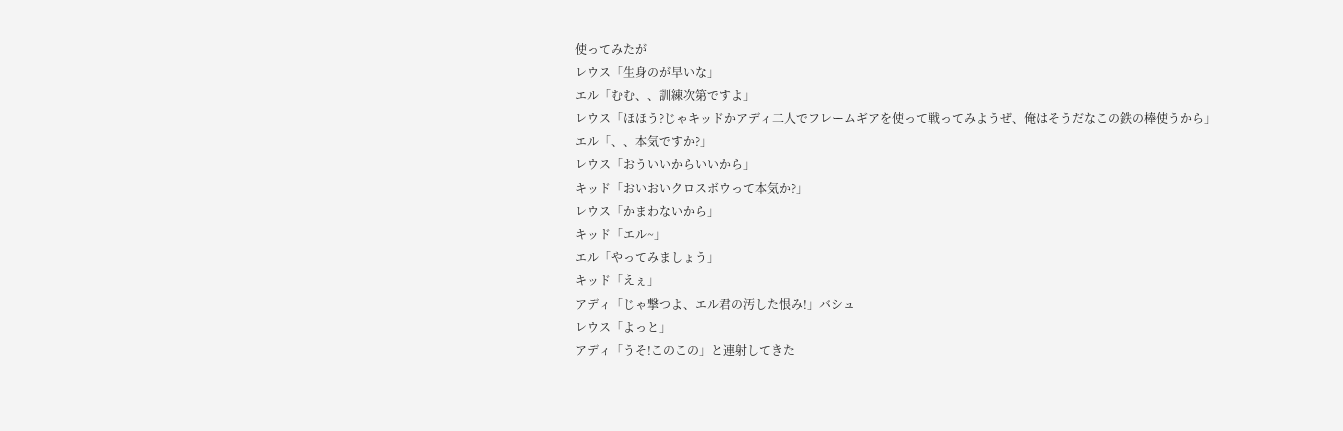使ってみたが
レウス「生身のが早いな」
エル「むむ、、訓練次第ですよ」
レウス「ほほう?じゃキッドかアディ二人でフレームギアを使って戦ってみようぜ、俺はそうだなこの鉄の棒使うから」
エル「、、本気ですか?」
レウス「おういいからいいから」
キッド「おいおいクロスボウって本気か?」
レウス「かまわないから」
キッド「エル~」
エル「やってみましょう」
キッド「えぇ」
アディ「じゃ撃つよ、エル君の汚した恨み!」バシュ
レウス「よっと」
アディ「うそ!このこの」と連射してきた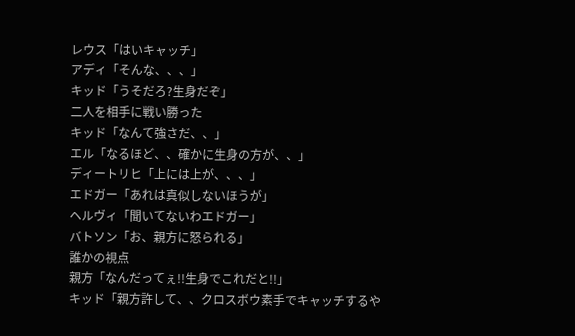レウス「はいキャッチ」
アディ「そんな、、、」
キッド「うそだろ?生身だぞ」
二人を相手に戦い勝った
キッド「なんて強さだ、、」
エル「なるほど、、確かに生身の方が、、」
ディートリヒ「上には上が、、、」
エドガー「あれは真似しないほうが」
ヘルヴィ「聞いてないわエドガー」
バトソン「お、親方に怒られる」
誰かの視点
親方「なんだってぇ!!生身でこれだと!!」
キッド「親方許して、、クロスボウ素手でキャッチするや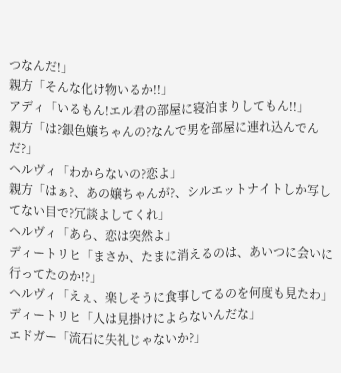つなんだ!」
親方「そんな化け物いるか!!」
アディ「いるもん!エル君の部屋に寝泊まりしてもん!!」
親方「は?銀色嬢ちゃんの?なんで男を部屋に連れ込んでんだ?」
ヘルヴィ「わからないの?恋よ」
親方「はぁ?、あの嬢ちゃんが?、シルエットナイトしか写してない目で?冗談よしてくれ」
ヘルヴィ「あら、恋は突然よ」
ディートリヒ「まさか、たまに消えるのは、あいつに会いに行ってたのか!?」
ヘルヴィ「えぇ、楽しそうに食事してるのを何度も見たわ」
ディートリヒ「人は見掛けによらないんだな」
エドガー「流石に失礼じゃないか?」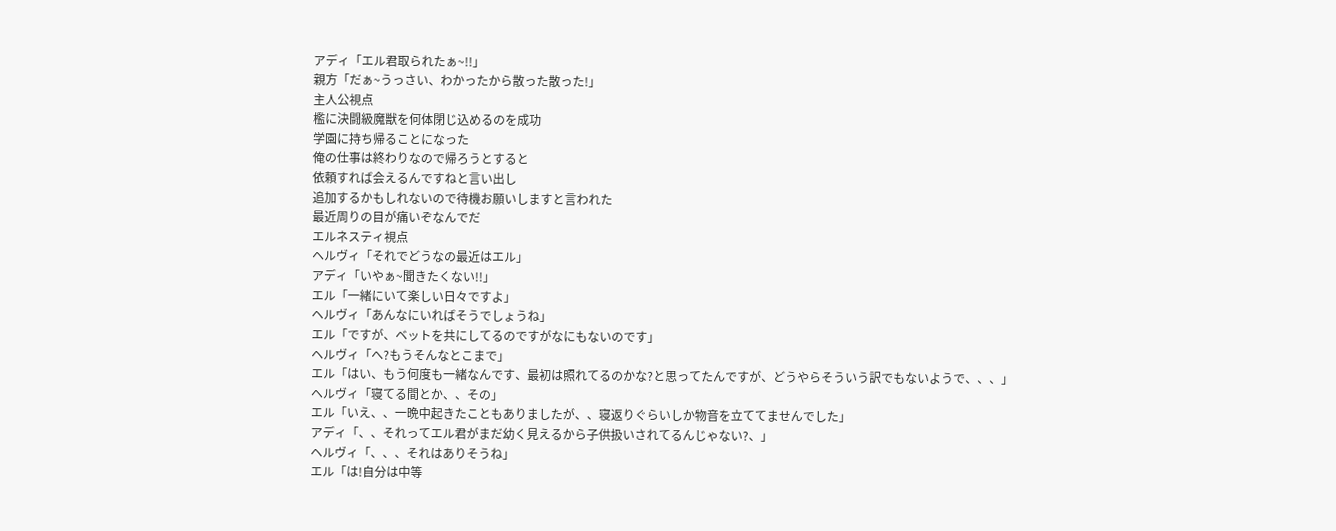アディ「エル君取られたぁ~!!」
親方「だぁ~うっさい、わかったから散った散った!」
主人公視点
檻に決闘級魔獣を何体閉じ込めるのを成功
学園に持ち帰ることになった
俺の仕事は終わりなので帰ろうとすると
依頼すれば会えるんですねと言い出し
追加するかもしれないので待機お願いしますと言われた
最近周りの目が痛いぞなんでだ
エルネスティ視点
ヘルヴィ「それでどうなの最近はエル」
アディ「いやぁ~聞きたくない!!」
エル「一緒にいて楽しい日々ですよ」
ヘルヴィ「あんなにいればそうでしょうね」
エル「ですが、ベットを共にしてるのですがなにもないのです」
ヘルヴィ「へ?もうそんなとこまで」
エル「はい、もう何度も一緒なんです、最初は照れてるのかな?と思ってたんですが、どうやらそういう訳でもないようで、、、」
ヘルヴィ「寝てる間とか、、その」
エル「いえ、、一晩中起きたこともありましたが、、寝返りぐらいしか物音を立ててませんでした」
アディ「、、それってエル君がまだ幼く見えるから子供扱いされてるんじゃない?、」
ヘルヴィ「、、、それはありそうね」
エル「は!自分は中等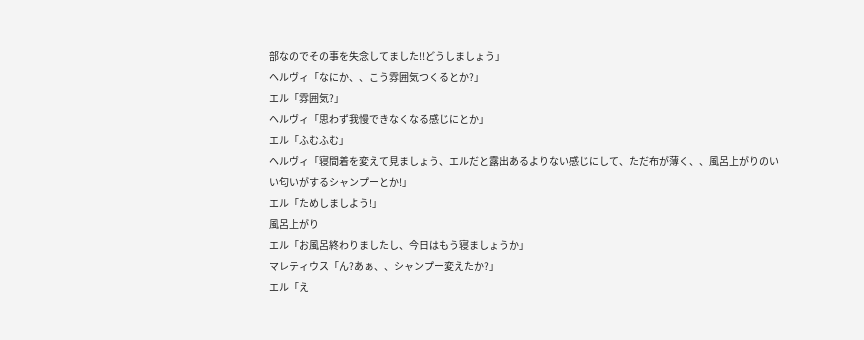部なのでその事を失念してました!!どうしましょう」
ヘルヴィ「なにか、、こう雰囲気つくるとか?」
エル「雰囲気?」
ヘルヴィ「思わず我慢できなくなる感じにとか」
エル「ふむふむ」
ヘルヴィ「寝間着を変えて見ましょう、エルだと露出あるよりない感じにして、ただ布が薄く、、風呂上がりのいい匂いがするシャンプーとか!」
エル「ためしましよう!」
風呂上がり
エル「お風呂終わりましたし、今日はもう寝ましょうか」
マレティウス「ん?あぁ、、シャンプー変えたか?」
エル「え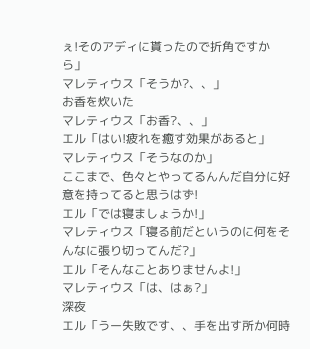ぇ!そのアディに貰ったので折角ですから」
マレティウス「そうか?、、」
お香を炊いた
マレティウス「お香?、、」
エル「はい!疲れを癒す効果があると」
マレティウス「そうなのか」
ここまで、色々とやってるんんだ自分に好意を持ってると思うはず!
エル「では寝ましょうか!」
マレティウス「寝る前だというのに何をそんなに張り切ってんだ?」
エル「そんなことありませんよ!」
マレティウス「は、はぁ?」
深夜
エル「うー失敗です、、手を出す所か何時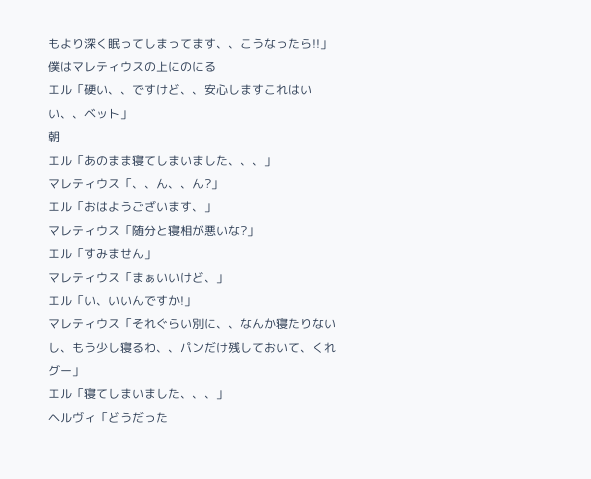もより深く眠ってしまってます、、こうなったら!!」
僕はマレティウスの上にのにる
エル「硬い、、ですけど、、安心しますこれはいい、、ベット」
朝
エル「あのまま寝てしまいました、、、」
マレティウス「、、ん、、ん?」
エル「おはようございます、」
マレティウス「随分と寝相が悪いな?」
エル「すみません」
マレティウス「まぁいいけど、」
エル「い、いいんですか!」
マレティウス「それぐらい別に、、なんか寝たりないし、もう少し寝るわ、、パンだけ残しておいて、くれグー」
エル「寝てしまいました、、、」
ヘルヴィ「どうだった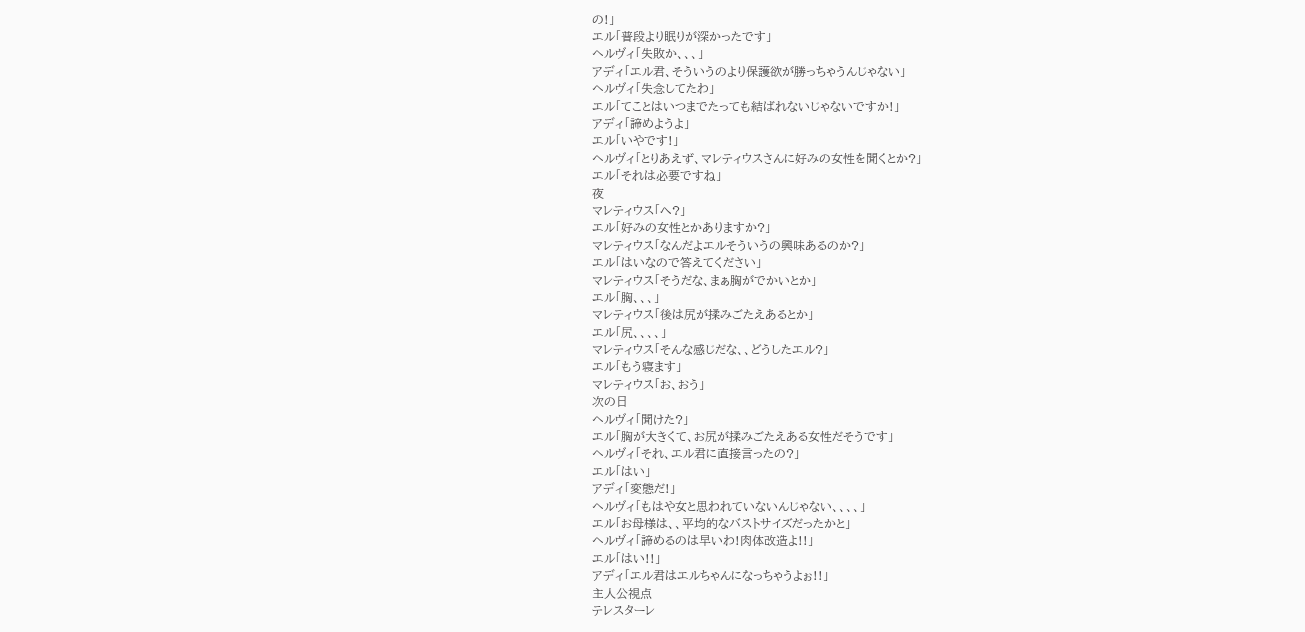の!」
エル「普段より眠りが深かったです」
ヘルヴィ「失敗か、、、」
アディ「エル君、そういうのより保護欲が勝っちゃうんじゃない」
ヘルヴィ「失念してたわ」
エル「てことはいつまでたっても結ばれないじゃないですか!」
アディ「諦めようよ」
エル「いやです!」
ヘルヴィ「とりあえず、マレティウスさんに好みの女性を聞くとか?」
エル「それは必要ですね」
夜
マレティウス「へ?」
エル「好みの女性とかありますか?」
マレティウス「なんだよエルそういうの興味あるのか?」
エル「はいなので答えてください」
マレティウス「そうだな、まぁ胸がでかいとか」
エル「胸、、、」
マレティウス「後は尻が揉みごたえあるとか」
エル「尻、、、、」
マレティウス「そんな感じだな、、どうしたエル?」
エル「もう寝ます」
マレティウス「お、おう」
次の日
ヘルヴィ「聞けた?」
エル「胸が大きくて、お尻が揉みごたえある女性だそうです」
ヘルヴィ「それ、エル君に直接言ったの?」
エル「はい」
アディ「変態だ!」
ヘルヴィ「もはや女と思われていないんじゃない、、、、」
エル「お母様は、、平均的なバストサイズだったかと」
ヘルヴィ「諦めるのは早いわ!肉体改造よ!!」
エル「はい!!」
アディ「エル君はエルちゃんになっちゃうよぉ!!」
主人公視点
テレスターレ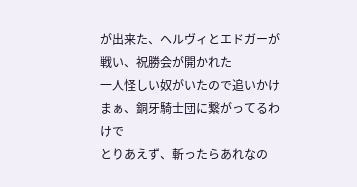が出来た、ヘルヴィとエドガーが戦い、祝勝会が開かれた
一人怪しい奴がいたので追いかけ
まぁ、銅牙騎士団に繋がってるわけで
とりあえず、斬ったらあれなの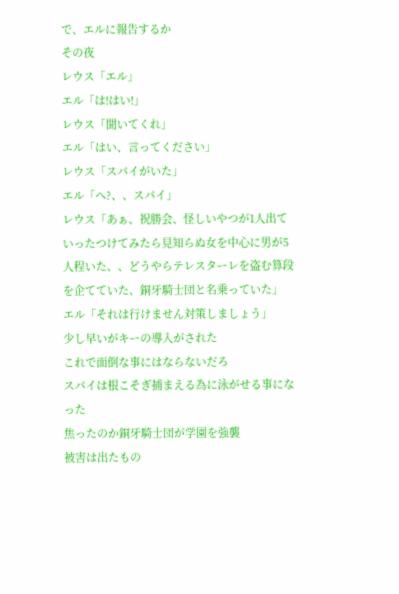で、エルに報告するか
その夜
レウス「エル」
エル「は!はい!」
レウス「聞いてくれ」
エル「はい、言ってください」
レウス「スパイがいた」
エル「へ?、、スパイ」
レウス「あぁ、祝勝会、怪しいやつが1人出ていったつけてみたら見知らぬ女を中心に男が5人程いた、、どうやらテレスターレを盗む算段を企てていた、銅牙騎士団と名乗っていた」
エル「それは行けません対策しましょう」
少し早いがキーの導入がされた
これで面倒な事にはならないだろ
スパイは根こそぎ捕まえる為に泳がせる事になった
焦ったのか銅牙騎士団が学園を強襲
被害は出たもの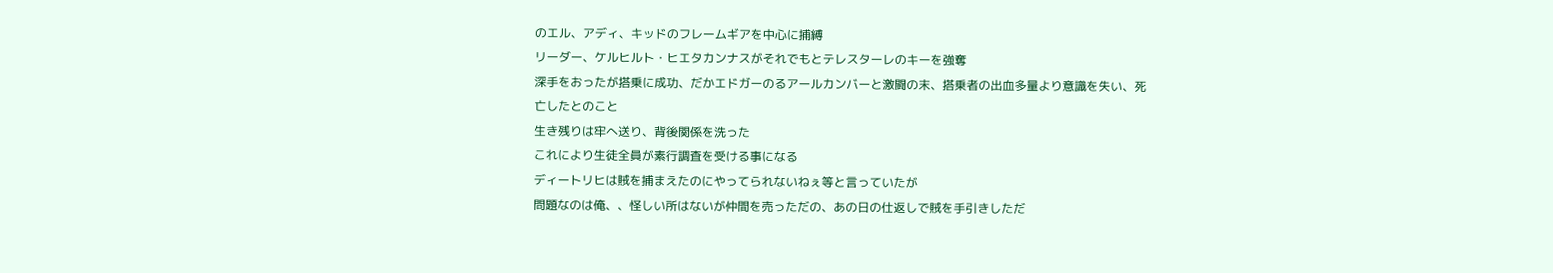のエル、アディ、キッドのフレームギアを中心に捕縛
リーダー、ケルヒルト・ヒエタカンナスがそれでもとテレスターレのキーを強奪
深手をおったが搭乗に成功、だかエドガーのるアールカンバーと激闘の末、搭乗者の出血多量より意識を失い、死亡したとのこと
生き残りは牢へ送り、背後関係を洗った
これにより生徒全員が素行調査を受ける事になる
ディートリヒは賊を捕まえたのにやってられないねぇ等と言っていたが
問題なのは俺、、怪しい所はないが仲間を売っただの、あの日の仕返しで賊を手引きしただ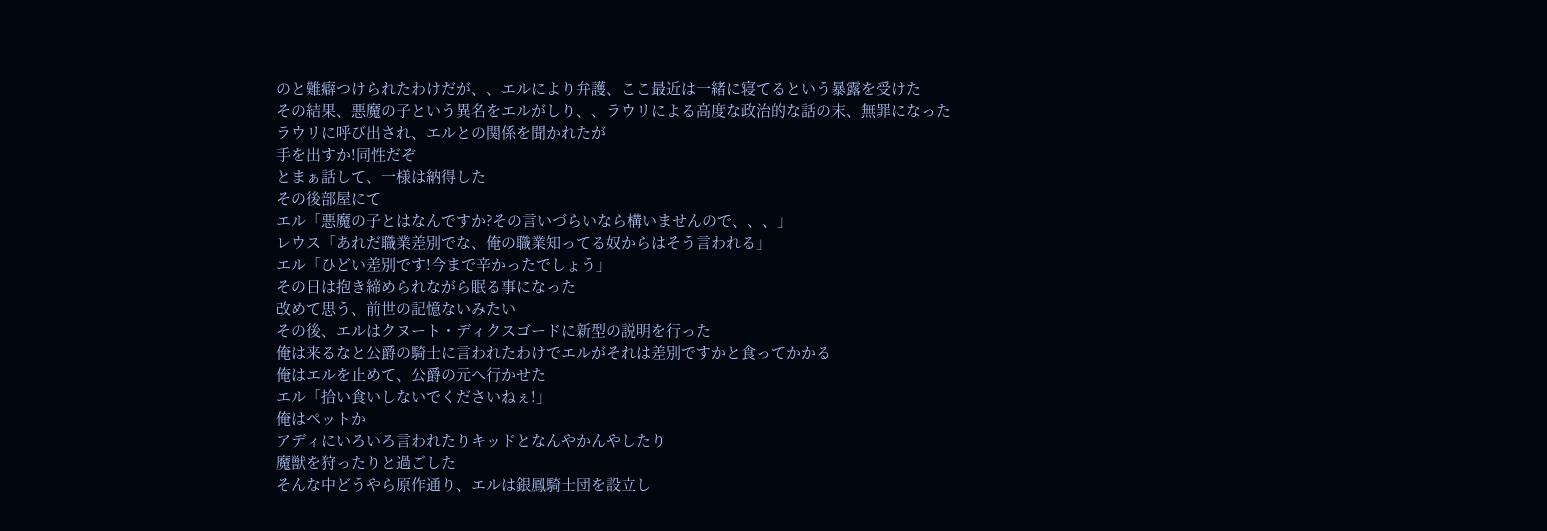のと難癖つけられたわけだが、、エルにより弁護、ここ最近は一緒に寝てるという暴露を受けた
その結果、悪魔の子という異名をエルがしり、、ラウリによる高度な政治的な話の末、無罪になった
ラウリに呼び出され、エルとの関係を聞かれたが
手を出すか!同性だぞ
とまぁ話して、一様は納得した
その後部屋にて
エル「悪魔の子とはなんですか?その言いづらいなら構いませんので、、、」
レウス「あれだ職業差別でな、俺の職業知ってる奴からはそう言われる」
エル「ひどい差別です!今まで辛かったでしょう」
その日は抱き締められながら眠る事になった
改めて思う、前世の記憶ないみたい
その後、エルはクヌート・ディクスゴードに新型の説明を行った
俺は来るなと公爵の騎士に言われたわけでエルがそれは差別ですかと食ってかかる
俺はエルを止めて、公爵の元へ行かせた
エル「拾い食いしないでくださいねぇ!」
俺はペットか
アディにいろいろ言われたりキッドとなんやかんやしたり
魔獣を狩ったりと過ごした
そんな中どうやら原作通り、エルは銀鳳騎士団を設立し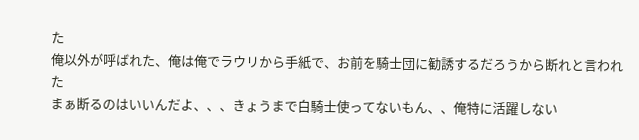た
俺以外が呼ばれた、俺は俺でラウリから手紙で、お前を騎士団に勧誘するだろうから断れと言われた
まぁ断るのはいいんだよ、、、きょうまで白騎士使ってないもん、、俺特に活躍しない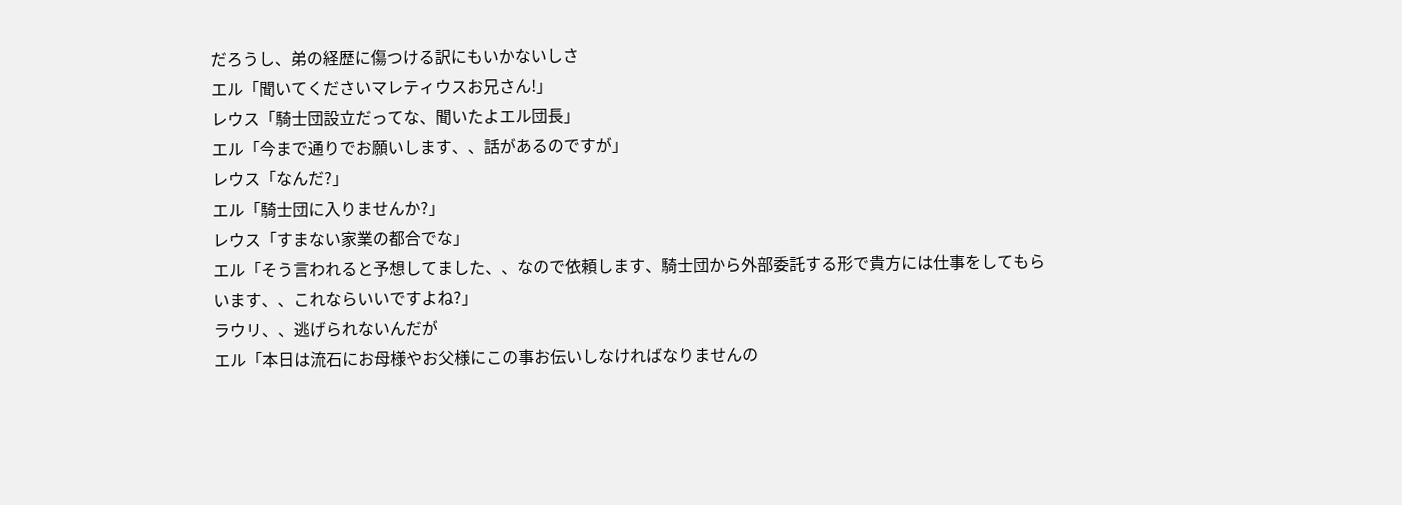だろうし、弟の経歴に傷つける訳にもいかないしさ
エル「聞いてくださいマレティウスお兄さん!」
レウス「騎士団設立だってな、聞いたよエル団長」
エル「今まで通りでお願いします、、話があるのですが」
レウス「なんだ?」
エル「騎士団に入りませんか?」
レウス「すまない家業の都合でな」
エル「そう言われると予想してました、、なので依頼します、騎士団から外部委託する形で貴方には仕事をしてもらいます、、これならいいですよね?」
ラウリ、、逃げられないんだが
エル「本日は流石にお母様やお父様にこの事お伝いしなければなりませんの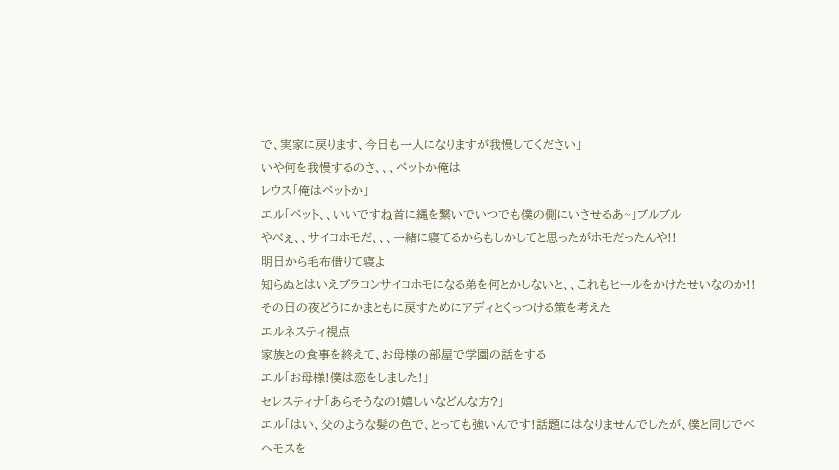で、実家に戻ります、今日も一人になりますが我慢してください」
いや何を我慢するのさ、、、ペットか俺は
レウス「俺はペットか」
エル「ペット、、いいですね首に縄を繋いでいつでも僕の側にいさせるあ~」ブルブル
やべぇ、、サイコホモだ、、、一緒に寝てるからもしかしてと思ったがホモだったんや!!
明日から毛布借りて寝よ
知らぬとはいえブラコンサイコホモになる弟を何とかしないと、、これもヒールをかけたせいなのか!!
その日の夜どうにかまともに戻すためにアディとくっつける策を考えた
エルネスティ視点
家族との食事を終えて、お母様の部屋で学園の話をする
エル「お母様!僕は恋をしました!」
セレスティナ「あらそうなの!嬉しいなどんな方?」
エル「はい、父のような髪の色で、とっても強いんです!話題にはなりませんでしたが、僕と同じでベヘモスを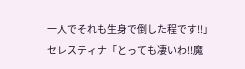一人でそれも生身で倒した程です!!」
セレスティナ「とっても凄いわ!!魔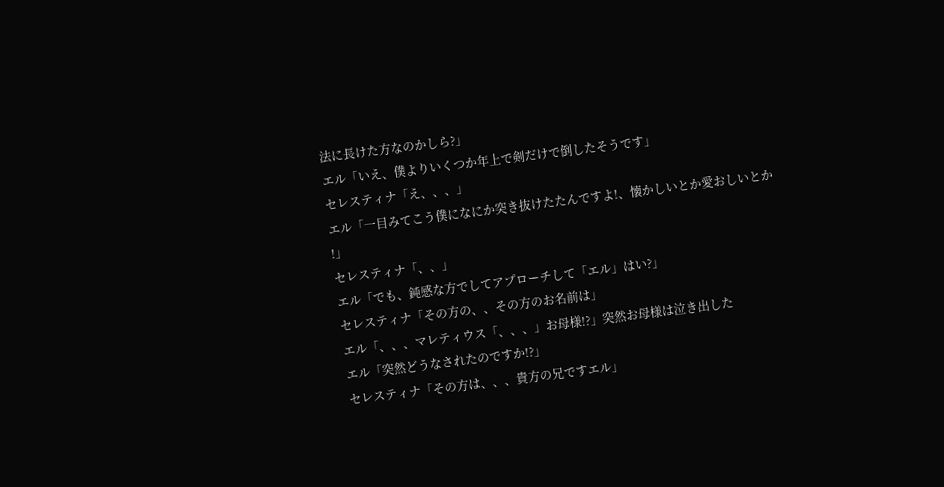法に長けた方なのかしら?」
エル「いえ、僕よりいくつか年上で剣だけで倒したそうです」
セレスティナ「え、、、」
エル「一目みてこう僕になにか突き抜けたたんですよ!、懐かしいとか愛おしいとか
!」
セレスティナ「、、」
エル「でも、鈍感な方でしてアプローチして「エル」はい?」
セレスティナ「その方の、、その方のお名前は」
エル「、、、マレティウス「、、、」お母様!?」突然お母様は泣き出した
エル「突然どうなされたのですか!?」
セレスティナ「その方は、、、貴方の兄ですエル」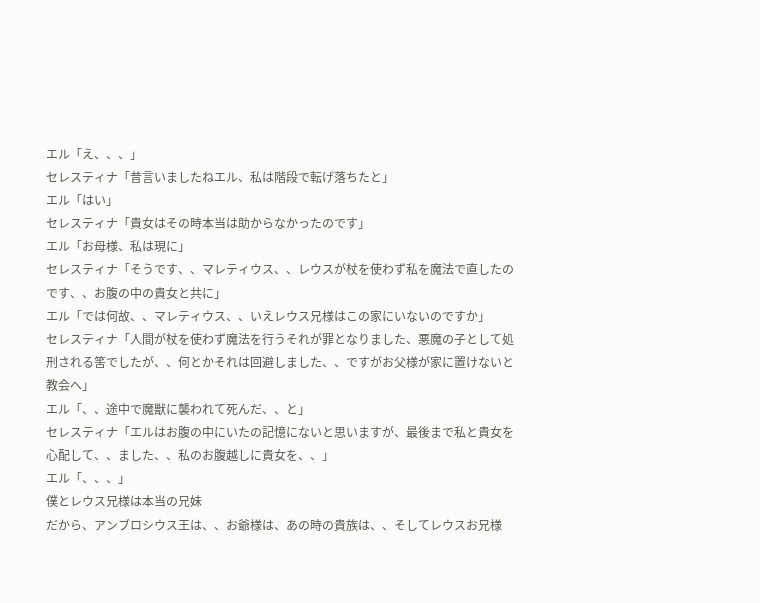エル「え、、、」
セレスティナ「昔言いましたねエル、私は階段で転げ落ちたと」
エル「はい」
セレスティナ「貴女はその時本当は助からなかったのです」
エル「お母様、私は現に」
セレスティナ「そうです、、マレティウス、、レウスが杖を使わず私を魔法で直したのです、、お腹の中の貴女と共に」
エル「では何故、、マレティウス、、いえレウス兄様はこの家にいないのですか」
セレスティナ「人間が杖を使わず魔法を行うそれが罪となりました、悪魔の子として処刑される筈でしたが、、何とかそれは回避しました、、ですがお父様が家に置けないと教会へ」
エル「、、途中で魔獣に襲われて死んだ、、と」
セレスティナ「エルはお腹の中にいたの記憶にないと思いますが、最後まで私と貴女を心配して、、ました、、私のお腹越しに貴女を、、」
エル「、、、」
僕とレウス兄様は本当の兄妹
だから、アンブロシウス王は、、お爺様は、あの時の貴族は、、そしてレウスお兄様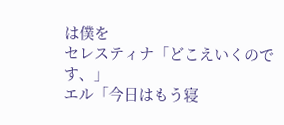は僕を
セレスティナ「どこえいくのです、」
エル「今日はもう寝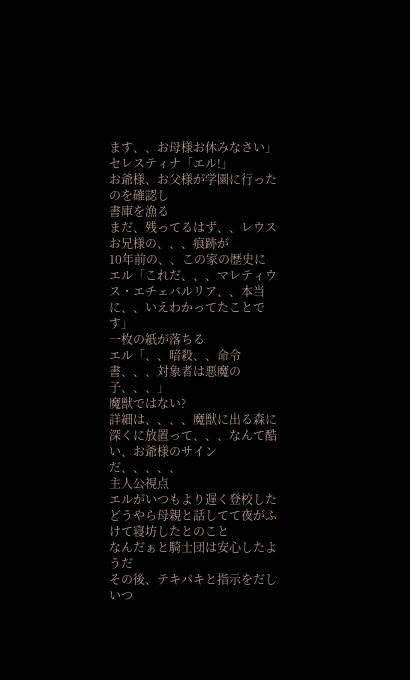ます、、お母様お休みなさい」
セレスティナ「エル!」
お爺様、お父様が学園に行ったのを確認し
書庫を漁る
まだ、残ってるはず、、レウスお兄様の、、、痕跡が
10年前の、、この家の歴史に
エル「これだ、、、マレティウス・エチェバルリア、、本当に、、いえわかってたことです」
一枚の紙が落ちる
エル「、、暗殺、、命令書、、、対象者は悪魔の子、、、」
魔獣ではない?
詳細は、、、、魔獣に出る森に深くに放置って、、、なんて酷い、お爺様のサインだ、、、、、
主人公視点
エルがいつもより遅く登校した
どうやら母親と話してて夜がふけて寝坊したとのこと
なんだぁと騎士団は安心したようだ
その後、テキパキと指示をだしいつ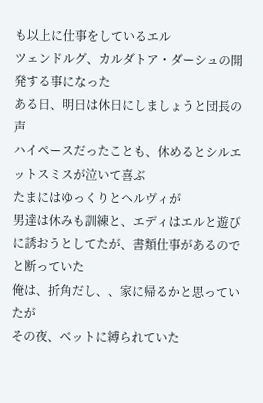も以上に仕事をしているエル
ツェンドルグ、カルダトア・ダーシュの開発する事になった
ある日、明日は休日にしましょうと団長の声
ハイペースだったことも、休めるとシルエットスミスが泣いて喜ぶ
たまにはゆっくりとヘルヴィが
男達は休みも訓練と、エディはエルと遊びに誘おうとしてたが、書類仕事があるのでと断っていた
俺は、折角だし、、家に帰るかと思っていたが
その夜、ベットに縛られていた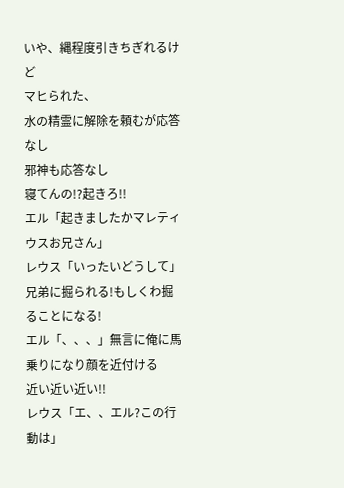いや、縄程度引きちぎれるけど
マヒられた、
水の精霊に解除を頼むが応答なし
邪神も応答なし
寝てんの!?起きろ!!
エル「起きましたかマレティウスお兄さん」
レウス「いったいどうして」
兄弟に掘られる!もしくわ掘ることになる!
エル「、、、」無言に俺に馬乗りになり顔を近付ける
近い近い近い!!
レウス「エ、、エル?この行動は」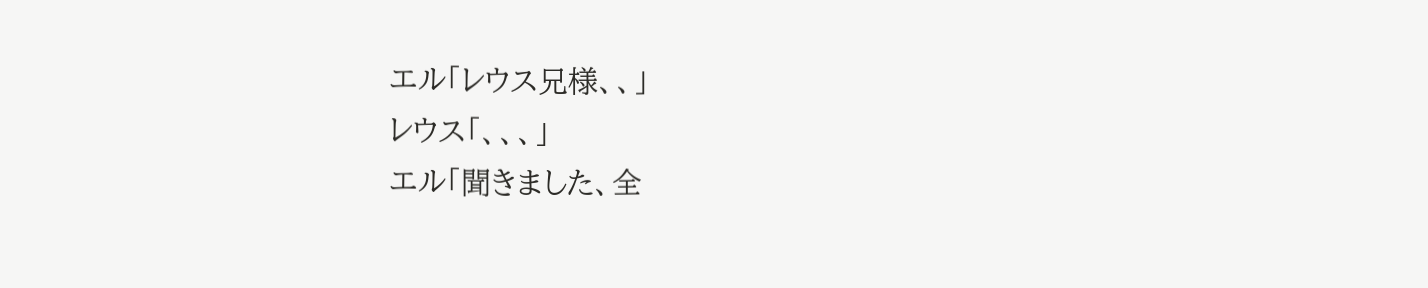エル「レウス兄様、、」
レウス「、、、」
エル「聞きました、全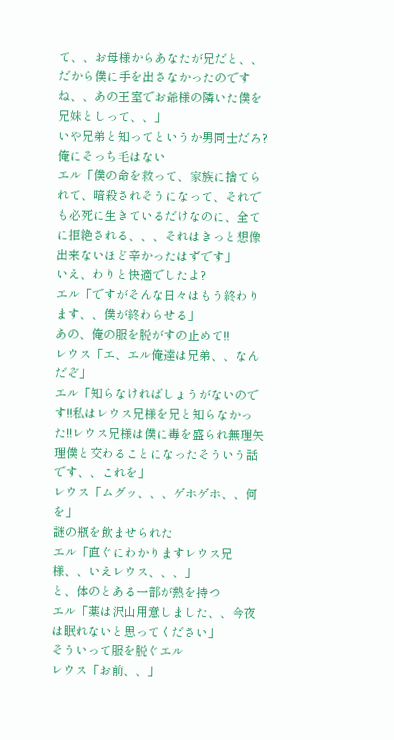て、、お母様からあなたが兄だと、、だから僕に手を出さなかったのですね、、あの王室でお爺様の隣いた僕を兄妹としって、、」
いや兄弟と知ってというか男同士だろ?俺にそっち毛はない
エル「僕の命を救って、家族に捨てられて、暗殺されそうになって、それでも必死に生きているだけなのに、全てに拒絶される、、、それはきっと想像出来ないほど辛かったはずです」
いえ、わりと快適でしたよ?
エル「ですがそんな日々はもう終わります、、僕が終わらせる」
あの、俺の服を脱がすの止めて!!
レウス「エ、エル俺達は兄弟、、なんだぞ」
エル「知らなければしょうがないのです!!私はレウス兄様を兄と知らなかった!!レウス兄様は僕に毒を盛られ無理矢理僕と交わることになったそういう話です、、これを」
レウス「ムグッ、、、ゲホゲホ、、何を」
謎の瓶を飲ませられた
エル「直ぐにわかりますレウス兄様、、いえレウス、、、」
と、体のとある一部が熱を持つ
エル「薬は沢山用意しました、、今夜は眠れないと思ってください」
そういって服を脱ぐエル
レウス「お前、、」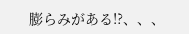膨らみがある!?、、、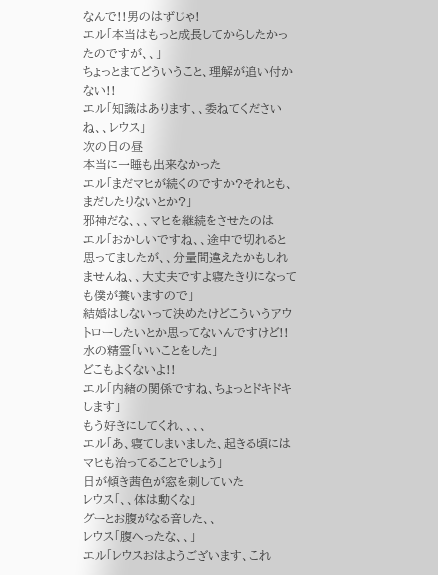なんで!!男のはずじゃ!
エル「本当はもっと成長してからしたかったのですが、、」
ちょっとまてどういうこと、理解が追い付かない!!
エル「知識はあります、、委ねてくださいね、、レウス」
次の日の昼
本当に一睡も出来なかった
エル「まだマヒが続くのですか?それとも、まだしたりないとか?」
邪神だな、、、マヒを継続をさせたのは
エル「おかしいですね、、途中で切れると思ってましたが、、分量間違えたかもしれませんね、、大丈夫ですよ寝たきりになっても僕が養いますので」
結婚はしないって決めたけどこういうアウトローしたいとか思ってないんですけど!!
水の精霊「いいことをした」
どこもよくないよ!!
エル「内緒の関係ですね、ちょっとドキドキします」
もう好きにしてくれ、、、、
エル「あ、寝てしまいました、起きる頃にはマヒも治ってることでしょう」
日が傾き茜色が窓を刺していた
レウス「、、体は動くな」
グーとお腹がなる音した、、
レウス「腹へったな、、」
エル「レウスおはようございます、これ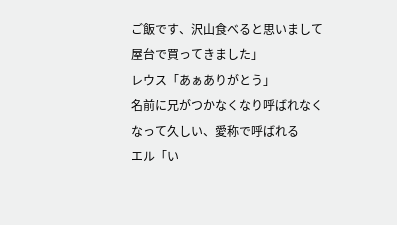ご飯です、沢山食べると思いまして屋台で買ってきました」
レウス「あぁありがとう」
名前に兄がつかなくなり呼ばれなくなって久しい、愛称で呼ばれる
エル「い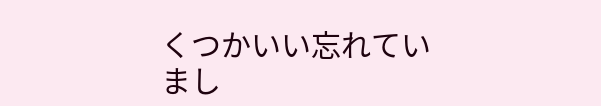くつかいい忘れていまし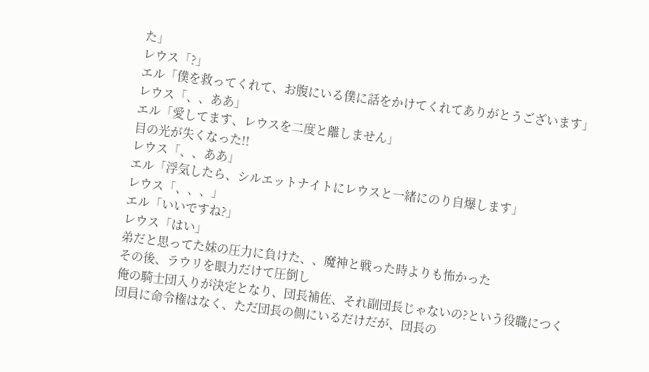た」
レウス「?」
エル「僕を救ってくれて、お腹にいる僕に話をかけてくれてありがとうございます」
レウス「、、ああ」
エル「愛してます、レウスを二度と離しません」
目の光が失くなった!!
レウス「、、ああ」
エル「浮気したら、シルエットナイトにレウスと一緒にのり自爆します」
レウス「、、、」
エル「いいですね?」
レウス「はい」
弟だと思ってた妹の圧力に負けた、、魔神と戦った時よりも怖かった
その後、ラウリを眼力だけて圧倒し
俺の騎士団入りが決定となり、団長補佐、それ副団長じゃないの?という役職につく
団員に命令権はなく、ただ団長の側にいるだけだが、団長の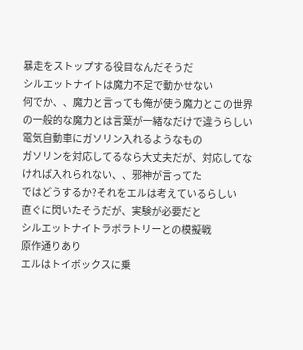暴走をストップする役目なんだそうだ
シルエットナイトは魔力不足で動かせない
何でか、、魔力と言っても俺が使う魔力とこの世界の一般的な魔力とは言葉が一緒なだけで違うらしい
電気自動車にガソリン入れるようなもの
ガソリンを対応してるなら大丈夫だが、対応してなければ入れられない、、邪神が言ってた
ではどうするか?それをエルは考えているらしい
直ぐに閃いたそうだが、実験が必要だと
シルエットナイトラボラトリーとの模擬戦
原作通りあり
エルはトイボックスに乗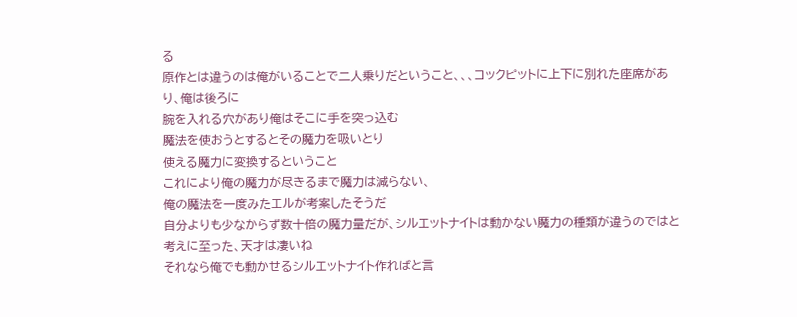る
原作とは違うのは俺がいることで二人乗りだということ、、、コックピットに上下に別れた座席があり、俺は後ろに
腕を入れる穴があり俺はそこに手を突っ込む
魔法を使おうとするとその魔力を吸いとり
使える魔力に変換するということ
これにより俺の魔力が尽きるまで魔力は減らない、
俺の魔法を一度みたエルが考案したそうだ
自分よりも少なからず数十倍の魔力量だが、シルエットナイトは動かない魔力の種類が違うのではと考えに至った、天才は凄いね
それなら俺でも動かせるシルエットナイト作ればと言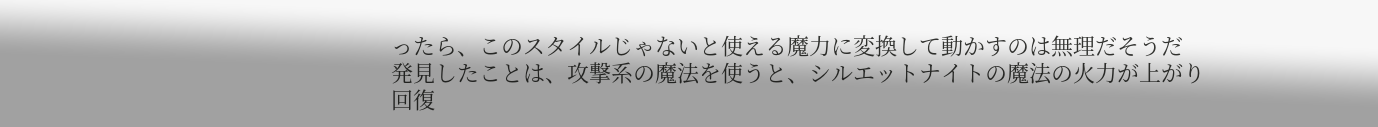ったら、このスタイルじゃないと使える魔力に変換して動かすのは無理だそうだ
発見したことは、攻撃系の魔法を使うと、シルエットナイトの魔法の火力が上がり
回復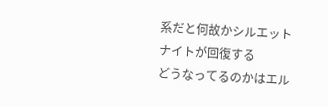系だと何故かシルエットナイトが回復する
どうなってるのかはエル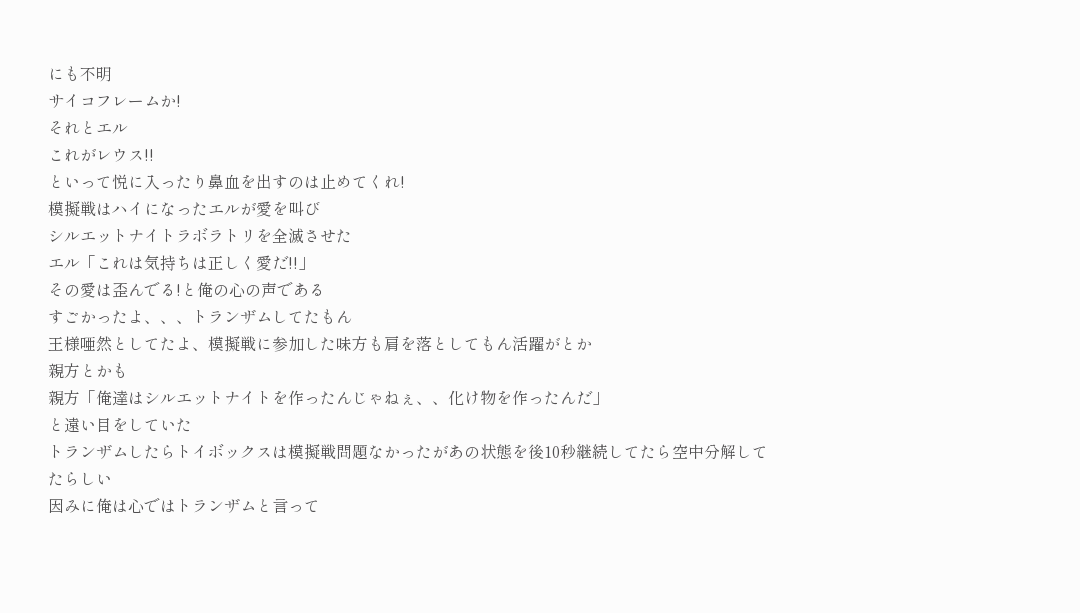にも不明
サイコフレームか!
それとエル
これがレウス!!
といって悦に入ったり鼻血を出すのは止めてくれ!
模擬戦はハイになったエルが愛を叫び
シルエットナイトラボラトリを全滅させた
エル「これは気持ちは正しく愛だ!!」
その愛は歪んでる!と俺の心の声である
すごかったよ、、、トランザムしてたもん
王様唖然としてたよ、模擬戦に参加した味方も肩を落としてもん活躍がとか
親方とかも
親方「俺達はシルエットナイトを作ったんじゃねぇ、、化け物を作ったんだ」
と遠い目をしていた
トランザムしたらトイボックスは模擬戦問題なかったがあの状態を後10秒継続してたら空中分解してたらしい
因みに俺は心ではトランザムと言って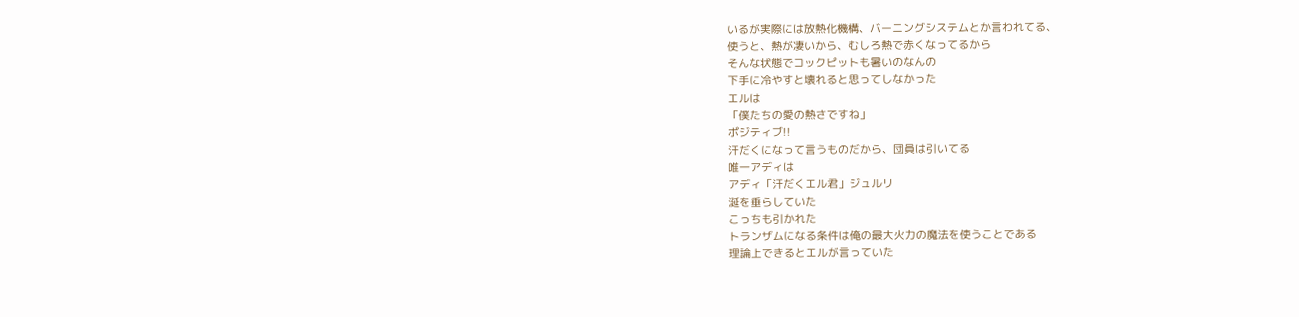いるが実際には放熱化機構、バーニングシステムとか言われてる、
使うと、熱が凄いから、むしろ熱で赤くなってるから
そんな状態でコックピットも暑いのなんの
下手に冷やすと壊れると思ってしなかった
エルは
「僕たちの愛の熱さですね」
ポジティブ!!
汗だくになって言うものだから、団員は引いてる
唯一アディは
アディ「汗だくエル君」ジュルリ
涎を垂らしていた
こっちも引かれた
トランザムになる条件は俺の最大火力の魔法を使うことである
理論上できるとエルが言っていた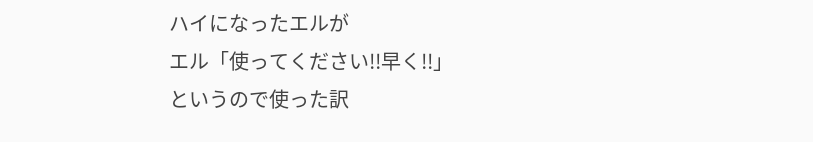ハイになったエルが
エル「使ってください!!早く!!」
というので使った訳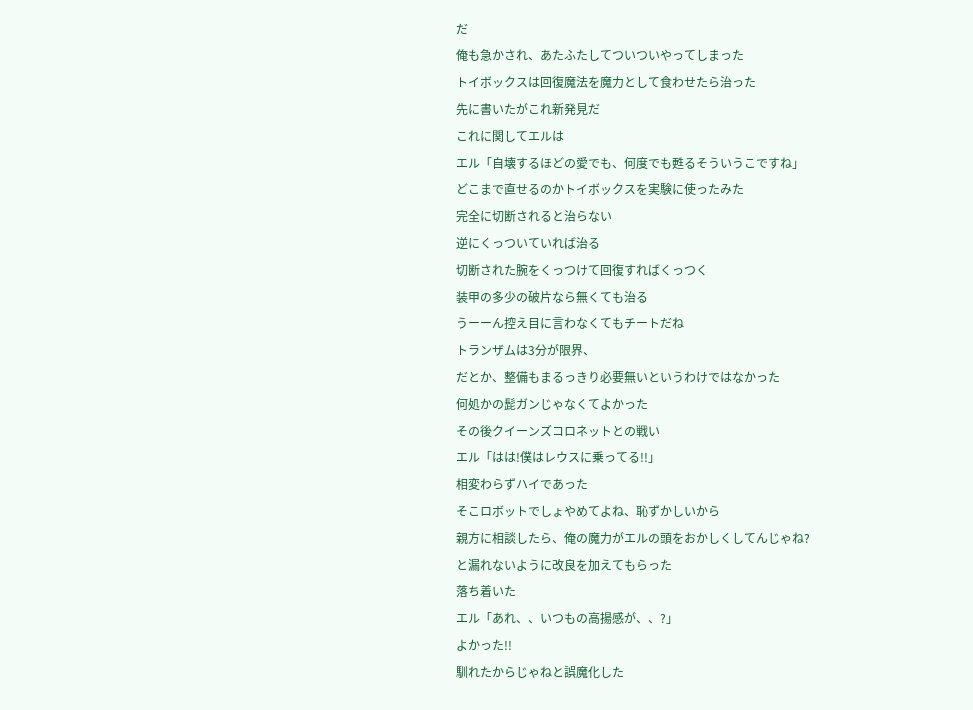だ
俺も急かされ、あたふたしてついついやってしまった
トイボックスは回復魔法を魔力として食わせたら治った
先に書いたがこれ新発見だ
これに関してエルは
エル「自壊するほどの愛でも、何度でも甦るそういうこですね」
どこまで直せるのかトイボックスを実験に使ったみた
完全に切断されると治らない
逆にくっついていれば治る
切断された腕をくっつけて回復すればくっつく
装甲の多少の破片なら無くても治る
うーーん控え目に言わなくてもチートだね
トランザムは3分が限界、
だとか、整備もまるっきり必要無いというわけではなかった
何処かの髭ガンじゃなくてよかった
その後クイーンズコロネットとの戦い
エル「はは!僕はレウスに乗ってる!!」
相変わらずハイであった
そこロボットでしょやめてよね、恥ずかしいから
親方に相談したら、俺の魔力がエルの頭をおかしくしてんじゃね?
と漏れないように改良を加えてもらった
落ち着いた
エル「あれ、、いつもの高揚感が、、?」
よかった!!
馴れたからじゃねと誤魔化した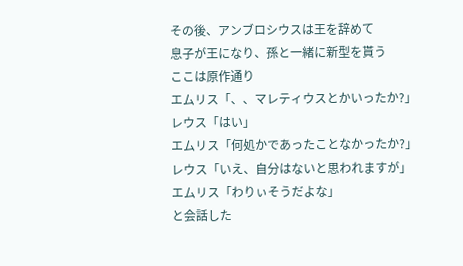その後、アンブロシウスは王を辞めて
息子が王になり、孫と一緒に新型を貰う
ここは原作通り
エムリス「、、マレティウスとかいったか?」
レウス「はい」
エムリス「何処かであったことなかったか?」
レウス「いえ、自分はないと思われますが」
エムリス「わりぃそうだよな」
と会話した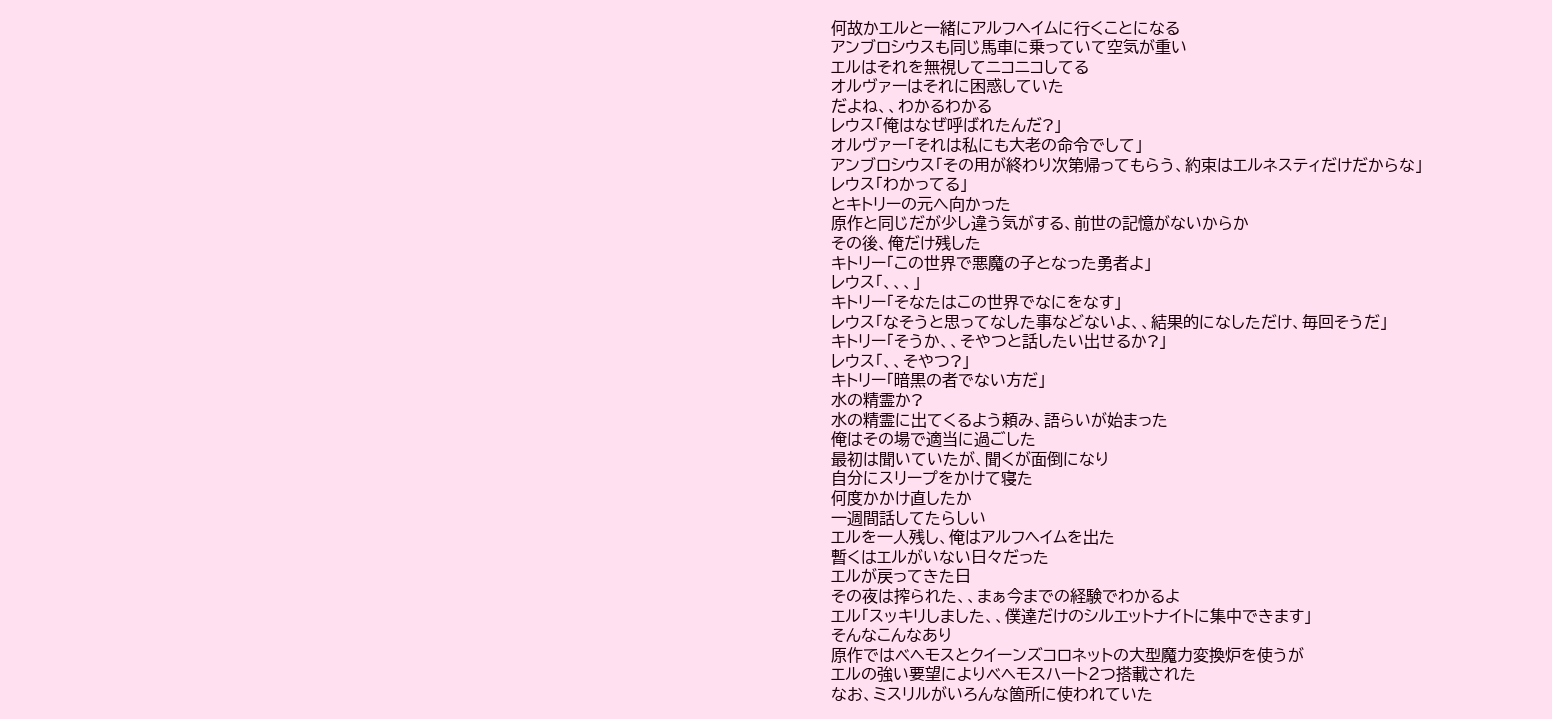何故かエルと一緒にアルフヘイムに行くことになる
アンブロシウスも同じ馬車に乗っていて空気が重い
エルはそれを無視してニコニコしてる
オルヴァーはそれに困惑していた
だよね、、わかるわかる
レウス「俺はなぜ呼ばれたんだ?」
オルヴァー「それは私にも大老の命令でして」
アンブロシウス「その用が終わり次第帰ってもらう、約束はエルネスティだけだからな」
レウス「わかってる」
とキトリーの元へ向かった
原作と同じだが少し違う気がする、前世の記憶がないからか
その後、俺だけ残した
キトリー「この世界で悪魔の子となった勇者よ」
レウス「、、、」
キトリー「そなたはこの世界でなにをなす」
レウス「なそうと思ってなした事などないよ、、結果的になしただけ、毎回そうだ」
キトリー「そうか、、そやつと話したい出せるか?」
レウス「、、そやつ?」
キトリー「暗黒の者でない方だ」
水の精霊か?
水の精霊に出てくるよう頼み、語らいが始まった
俺はその場で適当に過ごした
最初は聞いていたが、聞くが面倒になり
自分にスリープをかけて寝た
何度かかけ直したか
一週間話してたらしい
エルを一人残し、俺はアルフヘイムを出た
暫くはエルがいない日々だった
エルが戻ってきた日
その夜は搾られた、、まぁ今までの経験でわかるよ
エル「スッキリしました、、僕達だけのシルエットナイトに集中できます」
そんなこんなあり
原作ではベヘモスとクイーンズコロネットの大型魔力変換炉を使うが
エルの強い要望によりベヘモスハート2つ搭載された
なお、ミスリルがいろんな箇所に使われていた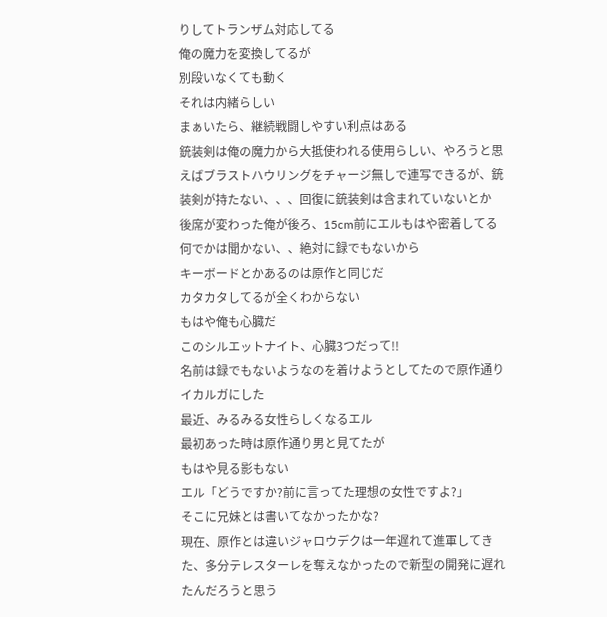りしてトランザム対応してる
俺の魔力を変換してるが
別段いなくても動く
それは内緒らしい
まぁいたら、継続戦闘しやすい利点はある
銃装剣は俺の魔力から大抵使われる使用らしい、やろうと思えばブラストハウリングをチャージ無しで連写できるが、銃装剣が持たない、、、回復に銃装剣は含まれていないとか
後席が変わった俺が後ろ、15cm前にエルもはや密着してる
何でかは聞かない、、絶対に録でもないから
キーボードとかあるのは原作と同じだ
カタカタしてるが全くわからない
もはや俺も心臓だ
このシルエットナイト、心臓3つだって!!
名前は録でもないようなのを着けようとしてたので原作通りイカルガにした
最近、みるみる女性らしくなるエル
最初あった時は原作通り男と見てたが
もはや見る影もない
エル「どうですか?前に言ってた理想の女性ですよ?」
そこに兄妹とは書いてなかったかな?
現在、原作とは違いジャロウデクは一年遅れて進軍してきた、多分テレスターレを奪えなかったので新型の開発に遅れたんだろうと思う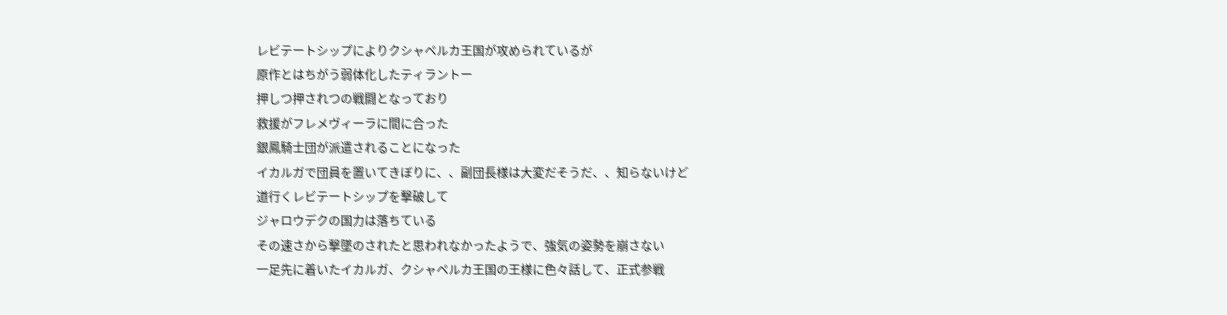レビテートシップによりクシャペルカ王国が攻められているが
原作とはちがう弱体化したティラントー
押しつ押されつの戦闘となっており
救援がフレメヴィーラに間に合った
銀鳳騎士団が派遣されることになった
イカルガで団員を置いてきぼりに、、副団長様は大変だそうだ、、知らないけど
道行くレビテートシップを撃破して
ジャロウデクの国力は落ちている
その速さから撃墜のされたと思われなかったようで、強気の姿勢を崩さない
一足先に着いたイカルガ、クシャペルカ王国の王様に色々話して、正式参戦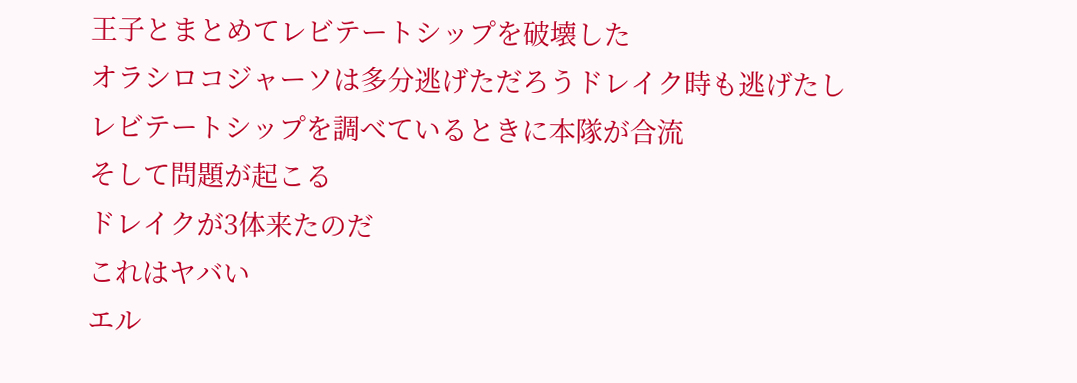王子とまとめてレビテートシップを破壊した
オラシロコジャーソは多分逃げただろうドレイク時も逃げたし
レビテートシップを調べているときに本隊が合流
そして問題が起こる
ドレイクが3体来たのだ
これはヤバい
エル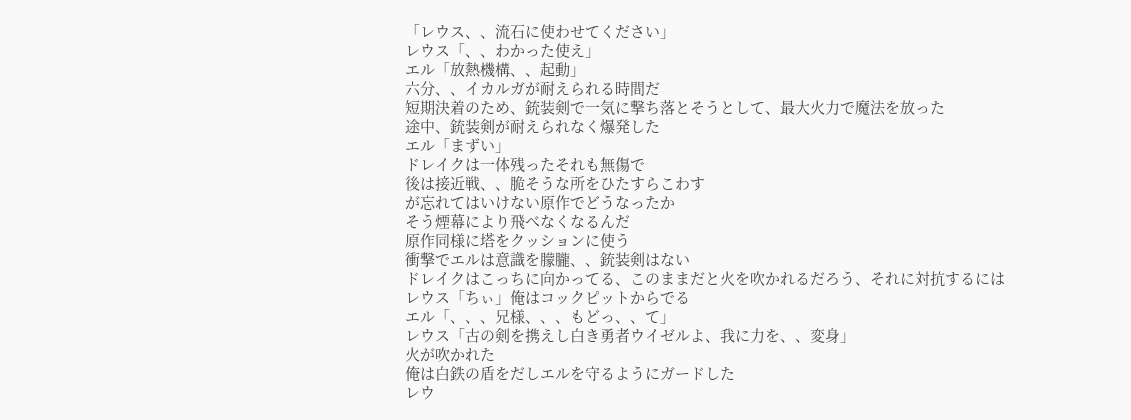「レウス、、流石に使わせてください」
レウス「、、わかった使え」
エル「放熱機構、、起動」
六分、、イカルガが耐えられる時間だ
短期決着のため、銃装剣で一気に撃ち落とそうとして、最大火力で魔法を放った
途中、銃装剣が耐えられなく爆発した
エル「まずい」
ドレイクは一体残ったそれも無傷で
後は接近戦、、脆そうな所をひたすらこわす
が忘れてはいけない原作でどうなったか
そう煙幕により飛べなくなるんだ
原作同様に塔をクッションに使う
衝撃でエルは意識を朦朧、、銃装剣はない
ドレイクはこっちに向かってる、このままだと火を吹かれるだろう、それに対抗するには
レウス「ちぃ」俺はコックピットからでる
エル「、、、兄様、、、もどっ、、て」
レウス「古の剣を携えし白き勇者ウイゼルよ、我に力を、、変身」
火が吹かれた
俺は白鉄の盾をだしエルを守るようにガードした
レウ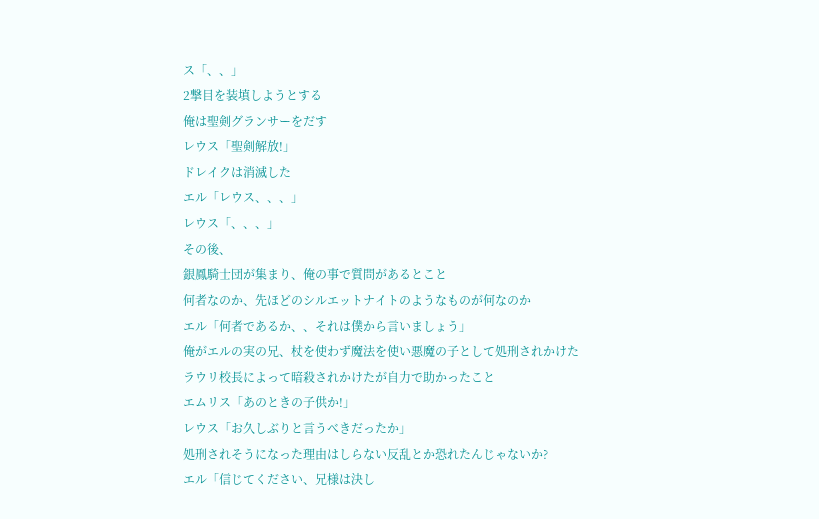ス「、、」
2撃目を装填しようとする
俺は聖剣グランサーをだす
レウス「聖剣解放!」
ドレイクは消滅した
エル「レウス、、、」
レウス「、、、」
その後、
銀鳳騎士団が集まり、俺の事で質問があるとこと
何者なのか、先ほどのシルエットナイトのようなものが何なのか
エル「何者であるか、、それは僕から言いましょう」
俺がエルの実の兄、杖を使わず魔法を使い悪魔の子として処刑されかけた
ラウリ校長によって暗殺されかけたが自力で助かったこと
エムリス「あのときの子供か!」
レウス「お久しぶりと言うべきだったか」
処刑されそうになった理由はしらない反乱とか恐れたんじゃないか?
エル「信じてください、兄様は決し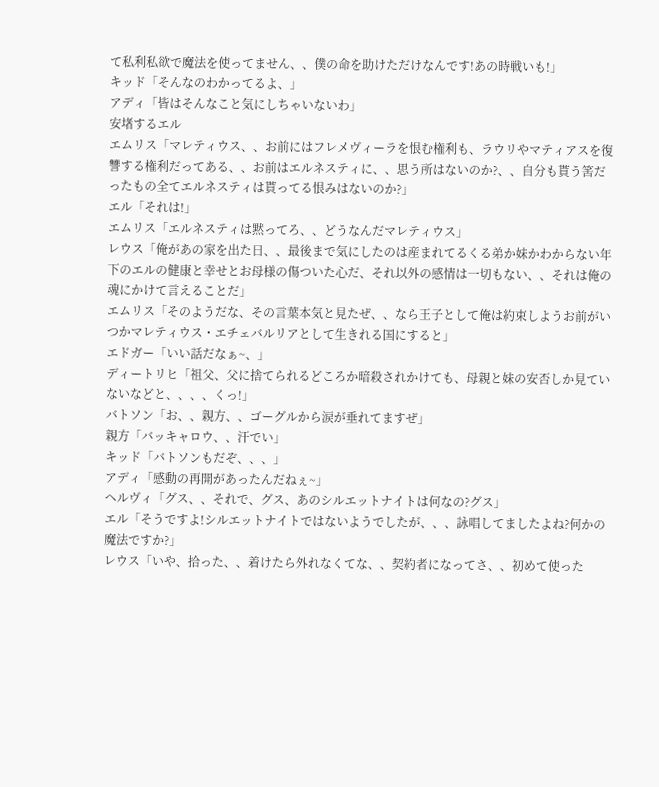て私利私欲で魔法を使ってません、、僕の命を助けただけなんです!あの時戦いも!」
キッド「そんなのわかってるよ、」
アディ「皆はそんなこと気にしちゃいないわ」
安堵するエル
エムリス「マレティウス、、お前にはフレメヴィーラを恨む権利も、ラウリやマティアスを復讐する権利だってある、、お前はエルネスティに、、思う所はないのか?、、自分も貰う筈だったもの全てエルネスティは貰ってる恨みはないのか?」
エル「それは!」
エムリス「エルネスティは黙ってろ、、どうなんだマレティウス」
レウス「俺があの家を出た日、、最後まで気にしたのは産まれてるくる弟か妹かわからない年下のエルの健康と幸せとお母様の傷ついた心だ、それ以外の感情は一切もない、、それは俺の魂にかけて言えることだ」
エムリス「そのようだな、その言葉本気と見たぜ、、なら王子として俺は約束しようお前がいつかマレティウス・エチェバルリアとして生きれる国にすると」
エドガー「いい話だなぁ~、」
ディートリヒ「祖父、父に捨てられるどころか暗殺されかけても、母親と妹の安否しか見ていないなどと、、、、くっ!」
バトソン「お、、親方、、ゴーグルから涙が垂れてますぜ」
親方「バッキャロウ、、汗でい」
キッド「バトソンもだぞ、、、」
アディ「感動の再開があったんだねぇ~」
ヘルヴィ「グス、、それで、グス、あのシルエットナイトは何なの?グス」
エル「そうですよ!シルエットナイトではないようでしたが、、、詠唱してましたよね?何かの魔法ですか?」
レウス「いや、拾った、、着けたら外れなくてな、、契約者になってさ、、初めて使った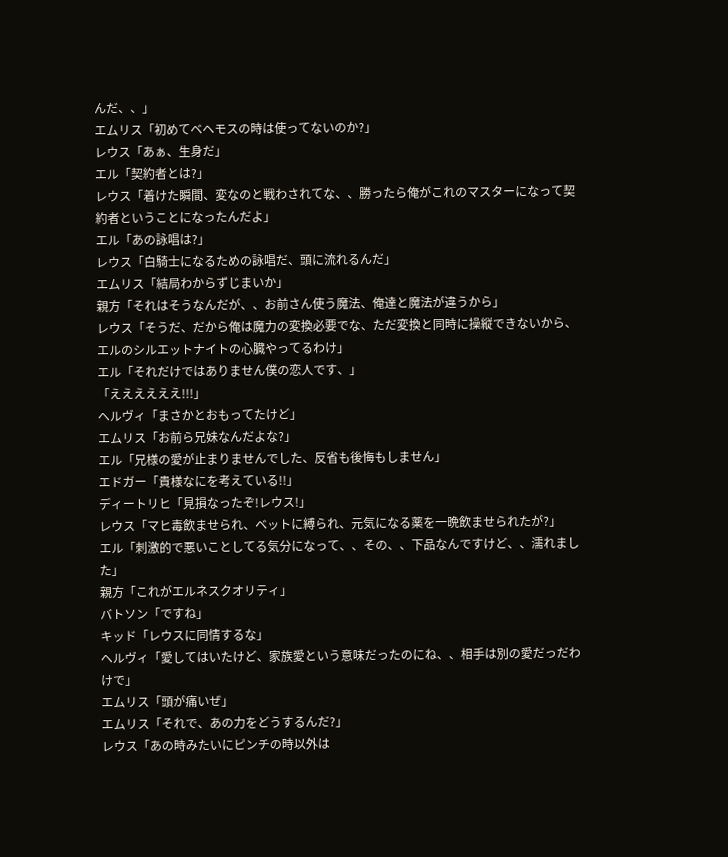んだ、、」
エムリス「初めてベヘモスの時は使ってないのか?」
レウス「あぁ、生身だ」
エル「契約者とは?」
レウス「着けた瞬間、変なのと戦わされてな、、勝ったら俺がこれのマスターになって契約者ということになったんだよ」
エル「あの詠唱は?」
レウス「白騎士になるための詠唱だ、頭に流れるんだ」
エムリス「結局わからずじまいか」
親方「それはそうなんだが、、お前さん使う魔法、俺達と魔法が違うから」
レウス「そうだ、だから俺は魔力の変換必要でな、ただ変換と同時に操縦できないから、エルのシルエットナイトの心臓やってるわけ」
エル「それだけではありません僕の恋人です、」
「ええええええ!!!」
ヘルヴィ「まさかとおもってたけど」
エムリス「お前ら兄妹なんだよな?」
エル「兄様の愛が止まりませんでした、反省も後悔もしません」
エドガー「貴様なにを考えている!!」
ディートリヒ「見損なったぞ!レウス!」
レウス「マヒ毒飲ませられ、ベットに縛られ、元気になる薬を一晩飲ませられたが?」
エル「刺激的で悪いことしてる気分になって、、その、、下品なんですけど、、濡れました」
親方「これがエルネスクオリティ」
バトソン「ですね」
キッド「レウスに同情するな」
ヘルヴィ「愛してはいたけど、家族愛という意味だったのにね、、相手は別の愛だっだわけで」
エムリス「頭が痛いぜ」
エムリス「それで、あの力をどうするんだ?」
レウス「あの時みたいにピンチの時以外は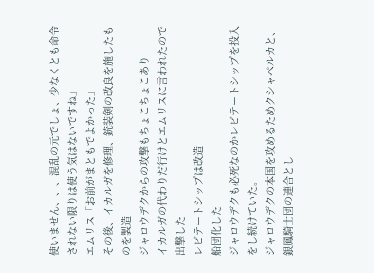使いません、、、混乱の元でしょ、少なくとも命令されない限りは使う気はないですね」
エムリス「お前がまともでよかった」
その後、イカルガを修理、銃装剣の改良を施したものを製造
ジャロウデクからの攻撃もちょこちょこあり
イカルガの代わりだ行けとエムリスに言われたので出撃した
レビテートシップは改造
船団化した
ジャロウデクも必死なのかレビテートシップを投入をし続けていた。
ジャロウデクの本国を攻めるためクシャペルカと、銀鳳騎士団の連合とし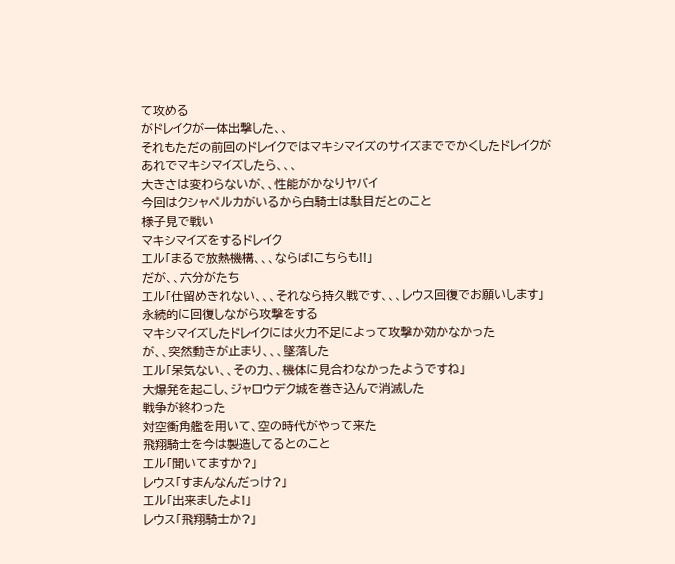て攻める
がドレイクが一体出撃した、、
それもただの前回のドレイクではマキシマイズのサイズまででかくしたドレイクが
あれでマキシマイズしたら、、、
大きさは変わらないが、、性能がかなりヤバイ
今回はクシャペルカがいるから白騎士は駄目だとのこと
様子見で戦い
マキシマイズをするドレイク
エル「まるで放熱機構、、、ならば!こちらも!!」
だが、、六分がたち
エル「仕留めきれない、、、それなら持久戦です、、、レウス回復でお願いします」
永続的に回復しながら攻撃をする
マキシマイズしたドレイクには火力不足によって攻撃か効かなかった
が、、突然動きが止まり、、、墜落した
エル「呆気ない、、その力、、機体に見合わなかったようですね」
大爆発を起こし、ジャロウデク城を巻き込んで消滅した
戦争が終わった
対空衝角艦を用いて、空の時代がやって来た
飛翔騎士を今は製造してるとのこと
エル「聞いてますか?」
レウス「すまんなんだっけ?」
エル「出来ましたよ!」
レウス「飛翔騎士か?」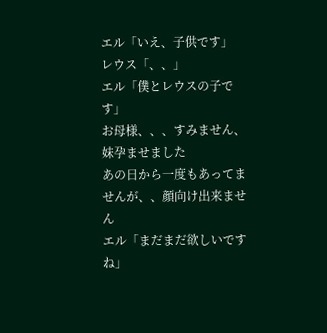エル「いえ、子供です」
レウス「、、」
エル「僕とレウスの子です」
お母様、、、すみません、妹孕ませました
あの日から一度もあってませんが、、顔向け出来ません
エル「まだまだ欲しいですね」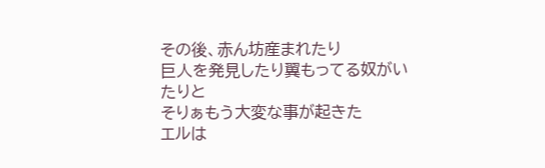その後、赤ん坊産まれたり
巨人を発見したり翼もってる奴がいたりと
そりぁもう大変な事が起きた
エルは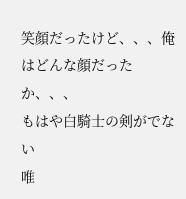笑顔だったけど、、、俺はどんな顔だったか、、、
もはや白騎士の剣がでない
唯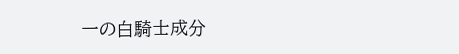一の白騎士成分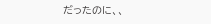だったのに、、